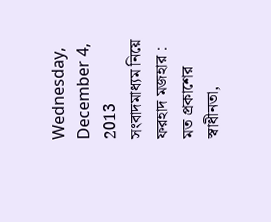Wednesday, December 4, 2013
সংবাদমাধ্যম নিয়ে ফরহাদ মজহার : মত প্রকাশের স্বাধীনতা,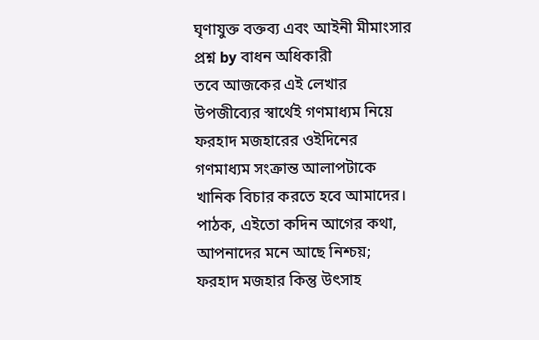ঘৃণাযুক্ত বক্তব্য এবং আইনী মীমাংসার প্রশ্ন by বাধন অধিকারী
তবে আজকের এই লেখার উপজীব্যের স্বার্থেই গণমাধ্যম নিয়ে ফরহাদ মজহারের ওইদিনের গণমাধ্যম সংক্রান্ত আলাপটাকে খানিক বিচার করতে হবে আমাদের। পাঠক, এইতো কদিন আগের কথা, আপনাদের মনে আছে নিশ্চয়; ফরহাদ মজহার কিন্তু উৎসাহ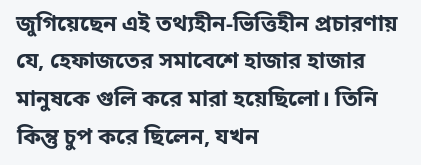জুগিয়েছেন এই তথ্যহীন-ভিত্তিহীন প্রচারণায় যে, হেফাজতের সমাবেশে হাজার হাজার মানুষকে গুলি করে মারা হয়েছিলো। তিনি কিন্তু চুপ করে ছিলেন, যখন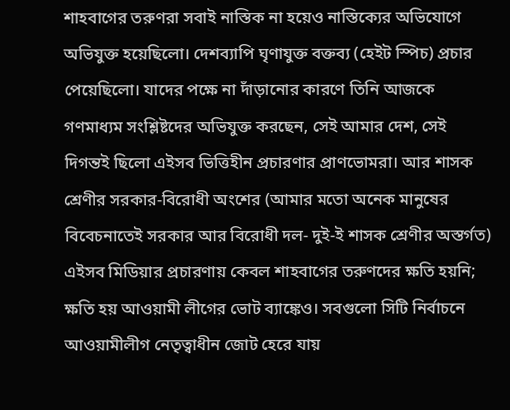শাহবাগের তরুণরা সবাই নাস্তিক না হয়েও নাস্তিক্যের অভিযোগে অভিযুক্ত হয়েছিলো। দেশব্যাপি ঘৃণাযুক্ত বক্তব্য (হেইট স্পিচ) প্রচার পেয়েছিলো। যাদের পক্ষে না দাঁড়ানোর কারণে তিনি আজকে গণমাধ্যম সংশ্লিষ্টদের অভিযুক্ত করছেন, সেই আমার দেশ, সেই দিগন্তই ছিলো এইসব ভিত্তিহীন প্রচারণার প্রাণভোমরা। আর শাসক শ্রেণীর সরকার-বিরোধী অংশের (আমার মতো অনেক মানুষের বিবেচনাতেই সরকার আর বিরোধী দল- দুই-ই শাসক শ্রেণীর অস্তর্গত) এইসব মিডিয়ার প্রচারণায় কেবল শাহবাগের তরুণদের ক্ষতি হয়নি; ক্ষতি হয় আওয়ামী লীগের ভোট ব্যাঙ্কেও। সবগুলো সিটি নির্বাচনে আওয়ামীলীগ নেতৃত্বাধীন জোট হেরে যায়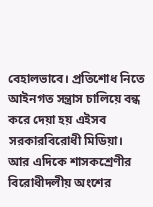বেহালভাবে। প্রতিশোধ নিতে আইনগত সন্ত্রাস চালিয়ে বন্ধ করে দেয়া হয় এইসব সরকারবিরোধী মিডিয়া।
আর এদিকে শাসকশ্রেণীর বিরোধীদলীয় অংশের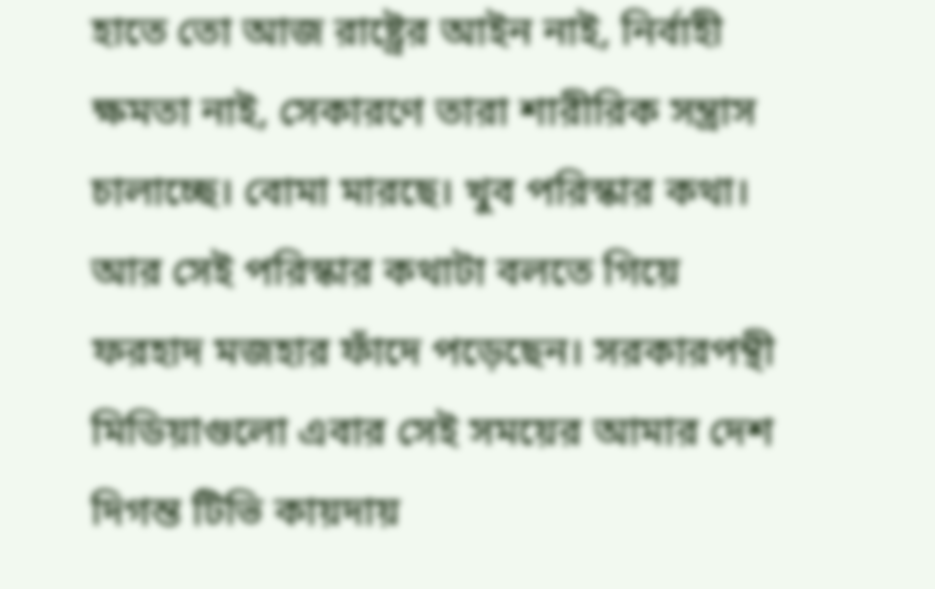হাতে তো আজ রাষ্ট্রের আইন নাই, নির্বাহী ক্ষমতা নাই, সেকারণে তারা শারীরিক সন্ত্রাস চালাচ্ছে। বোমা মারছে। খুব পরিস্কার কথা। আর সেই পরিস্কার কথাটা বলতে গিয়ে ফরহাদ মজহার ফাঁদে পড়েছেন। সরকারপন্থী মিডিয়াগুলো এবার সেই সময়ের আমার দেশ দিগন্ত টিভি কায়দায়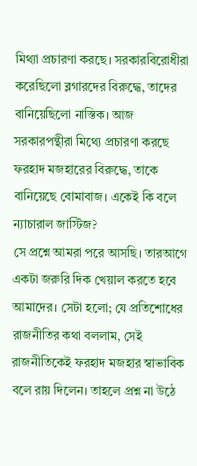মিথ্যা প্রচারণা করছে। সরকারবিরোধীরা করেছিলো ব্লগারদের বিরুদ্ধে, তাদের বানিয়েছিলো নাস্তিক। আজ সরকারপন্থীরা মিথ্যে প্রচারণা করছে ফরহাদ মজহারের বিরুদ্ধে, তাকে বানিয়েছে বোমাবাজ। একেই কি বলে ন্যাচারাল জাস্টিজ?
সে প্রশ্নে আমরা পরে আসছি। তারআগে একটা জরুরি দিক খেয়াল করতে হবে আমাদের। সেটা হলো; যে প্রতিশোধের রাজনীতির কথা বললাম, সেই রাজনীতিকেই ফরহাদ মজহার স্বাভাবিক বলে রায় দিলেন। তাহলে প্রশ্ন না উঠে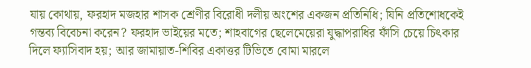যায় কোথায়, ফরহাদ মজহার শাসক শ্রেণীর বিরোধী দলীয় অংশের একজন প্রতিনিধি; যিনি প্রতিশোধকেই গন্তব্য বিবেচনা করেন? ফরহাদ ভাইয়ের মতে; শাহবাগের ছেলেমেয়েরা যুদ্ধাপরাধির ফাঁসি চেয়ে চিৎকার দিলে ফ্যাসিবাদ হয়; আর জামায়াত-শিবির একাত্তর টিভিতে বোমা মারলে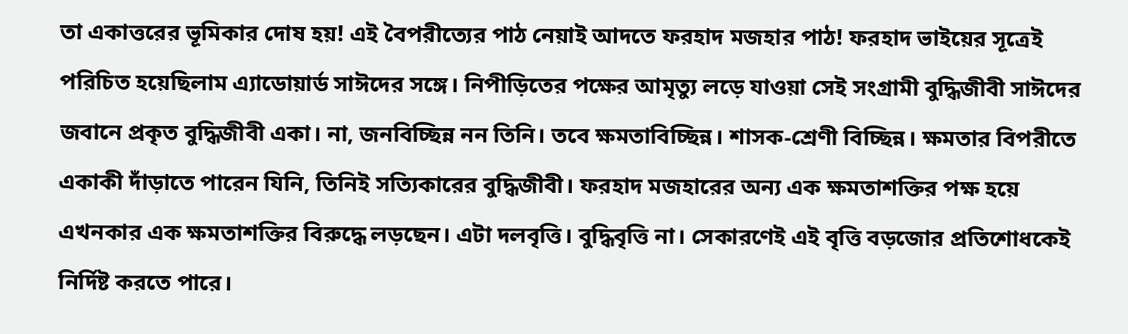তা একাত্তরের ভূমিকার দোষ হয়! এই বৈপরীত্যের পাঠ নেয়াই আদতে ফরহাদ মজহার পাঠ! ফরহাদ ভাইয়ের সূত্রেই পরিচিত হয়েছিলাম এ্যাডোয়ার্ড সাঈদের সঙ্গে। নিপীড়িতের পক্ষের আমৃত্যু লড়ে যাওয়া সেই সংগ্রামী বুদ্ধিজীবী সাঈদের জবানে প্রকৃত বুদ্ধিজীবী একা। না, জনবিচ্ছিন্ন নন তিনি। তবে ক্ষমতাবিচ্ছিন্ন। শাসক-শ্রেণী বিচ্ছিন্ন। ক্ষমতার বিপরীতে একাকী দাঁড়াতে পারেন যিনি, তিনিই সত্যিকারের বুদ্ধিজীবী। ফরহাদ মজহারের অন্য এক ক্ষমতাশক্তির পক্ষ হয়ে এখনকার এক ক্ষমতাশক্তির বিরুদ্ধে লড়ছেন। এটা দলবৃত্তি। বুদ্ধিবৃত্তি না। সেকারণেই এই বৃত্তি বড়জোর প্রতিশোধকেই নির্দিষ্ট করতে পারে।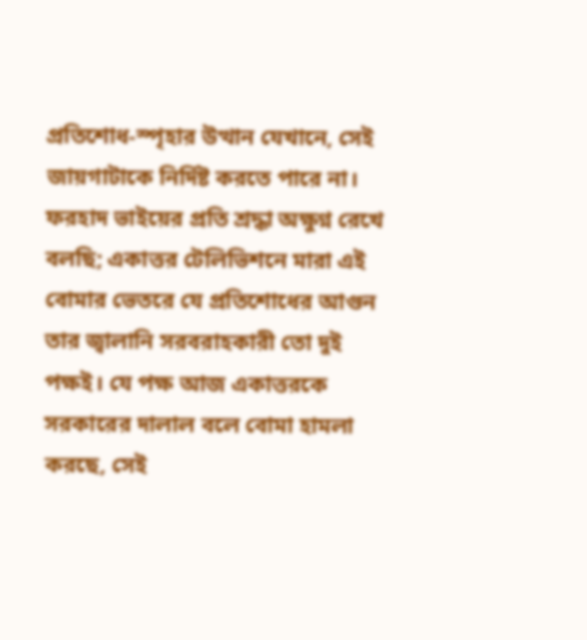প্রতিশোধ-স্পৃহার উত্থান যেখানে, সেই জায়গাটাকে নির্দিষ্ট করতে পারে না।
ফরহাদ ভাইয়ের প্রতি শ্রদ্ধা অক্ষুণ্ন রেখে বলছি; একাত্তর টেলিভিশনে মারা এই বোমার ভেতরে যে প্রতিশোধের আগুন তার জ্বালানি সরবরাহকারী তো দুই পক্ষই। যে পক্ষ আজ একাত্তরকে সরকারের দালাল বলে বোমা হামলা করছে, সেই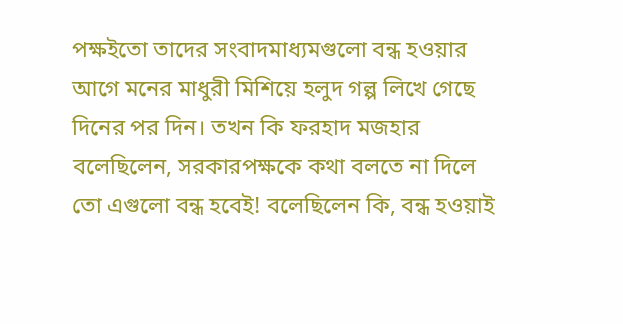পক্ষইতো তাদের সংবাদমাধ্যমগুলো বন্ধ হওয়ার আগে মনের মাধুরী মিশিয়ে হলুদ গল্প লিখে গেছে দিনের পর দিন। তখন কি ফরহাদ মজহার বলেছিলেন, সরকারপক্ষকে কথা বলতে না দিলে তো এগুলো বন্ধ হবেই! বলেছিলেন কি, বন্ধ হওয়াই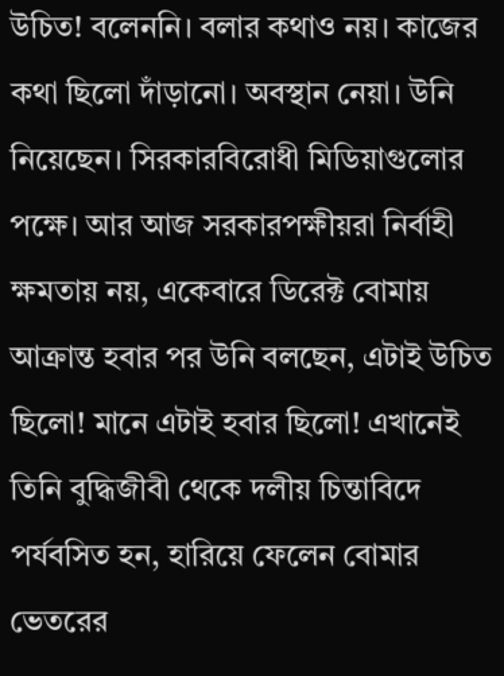উচিত! বলেননি। বলার কথাও নয়। কাজের কথা ছিলো দাঁড়ানো। অবস্থান নেয়া। উনি নিয়েছেন। সিরকারবিরোধী মিডিয়াগুলোর পক্ষে। আর আজ সরকারপক্ষীয়রা নির্বাহী ক্ষমতায় নয়, একেবারে ডিরেক্ট বোমায় আক্রান্ত হবার পর উনি বলছেন, এটাই উচিত ছিলো! মানে এটাই হবার ছিলো! এখানেই তিনি বুদ্ধিজীবী থেকে দলীয় চিন্তাবিদে পর্যবসিত হন, হারিয়ে ফেলেন বোমার ভেতরের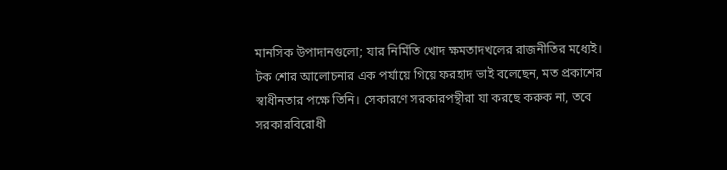মানসিক উপাদানগুলো; যার নির্মিতি খোদ ক্ষমতাদখলের রাজনীতির মধ্যেই।
টক শোর আলোচনার এক পর্যায়ে গিয়ে ফরহাদ ভাই বলেছেন, মত প্রকাশের স্বাধীনতার পক্ষে তিনি। সেকারণে সরকারপন্থীরা যা করছে করুক না, তবে সরকারবিরোধী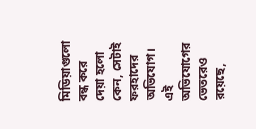মিডিয়াগুলো বন্ধ করে দেয়া হলো কেন, সেটাই ফরহাদের অভিযোগ। এই অভিযোগের ভেতরেও রয়েছে,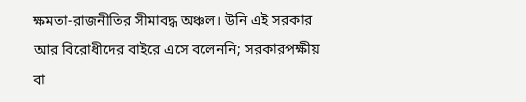ক্ষমতা-রাজনীতির সীমাবদ্ধ অঞ্চল। উনি এই সরকার আর বিরোধীদের বাইরে এসে বলেননি; সরকারপক্ষীয় বা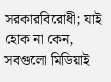সরকারবিরোধী; যাই হোক না কেন, সবগুলো মিডিয়াই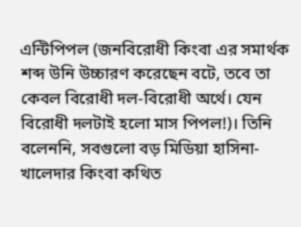এন্টিপিপল (জনবিরোধী কিংবা এর সমার্থক শব্দ উনি উচ্চারণ করেছেন বটে, তবে তা কেবল বিরোধী দল-বিরোধী অর্থে। যেন বিরোধী দলটাই হলো মাস পিপল!)। তিনি বলেননি, সবগুলো বড় মিডিয়া হাসিনা-খালেদার কিংবা কথিত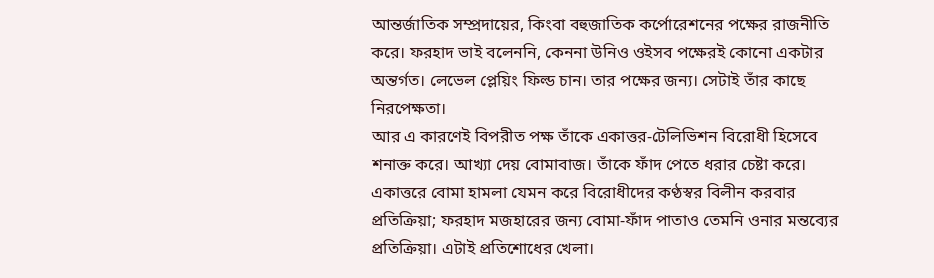আন্তর্জাতিক সম্প্রদায়ের, কিংবা বহুজাতিক কর্পোরেশনের পক্ষের রাজনীতি করে। ফরহাদ ভাই বলেননি, কেননা উনিও ওইসব পক্ষেরই কোনো একটার অন্তর্গত। লেভেল প্লেয়িং ফিল্ড চান। তার পক্ষের জন্য। সেটাই তাঁর কাছে নিরপেক্ষতা।
আর এ কারণেই বিপরীত পক্ষ তাঁকে একাত্তর-টেলিভিশন বিরোধী হিসেবে শনাক্ত করে। আখ্যা দেয় বোমাবাজ। তাঁকে ফাঁদ পেতে ধরার চেষ্টা করে। একাত্তরে বোমা হামলা যেমন করে বিরোধীদের কণ্ঠস্বর বিলীন করবার প্রতিক্রিয়া; ফরহাদ মজহারের জন্য বোমা-ফাঁদ পাতাও তেমনি ওনার মন্তব্যের প্রতিক্রিয়া। এটাই প্রতিশোধের খেলা।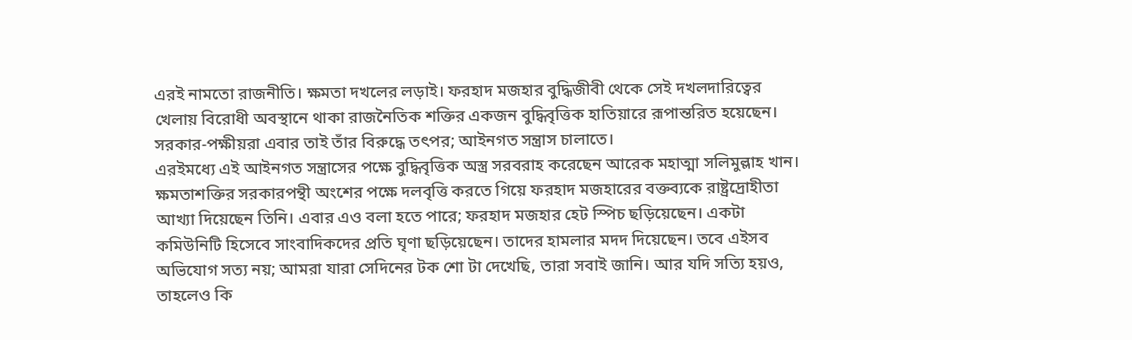এরই নামতো রাজনীতি। ক্ষমতা দখলের লড়াই। ফরহাদ মজহার বুদ্ধিজীবী থেকে সেই দখলদারিত্বের খেলায় বিরোধী অবস্থানে থাকা রাজনৈতিক শক্তির একজন বুদ্ধিবৃত্তিক হাতিয়ারে রূপান্তরিত হয়েছেন। সরকার-পক্ষীয়রা এবার তাই তাঁর বিরুদ্ধে তৎপর; আইনগত সন্ত্রাস চালাতে।
এরইমধ্যে এই আইনগত সন্ত্রাসের পক্ষে বুদ্ধিবৃত্তিক অস্ত্র সরবরাহ করেছেন আরেক মহাত্মা সলিমুল্লাহ খান। ক্ষমতাশক্তির সরকারপন্থী অংশের পক্ষে দলবৃত্তি করতে গিয়ে ফরহাদ মজহারের বক্তব্যকে রাষ্ট্রদ্রোহীতা আখ্যা দিয়েছেন তিনি। এবার এও বলা হতে পারে; ফরহাদ মজহার হেট স্পিচ ছড়িয়েছেন। একটা কমিউনিটি হিসেবে সাংবাদিকদের প্রতি ঘৃণা ছড়িয়েছেন। তাদের হামলার মদদ দিয়েছেন। তবে এইসব অভিযোগ সত্য নয়; আমরা যারা সেদিনের টক শো টা দেখেছি, তারা সবাই জানি। আর যদি সত্যি হয়ও, তাহলেও কি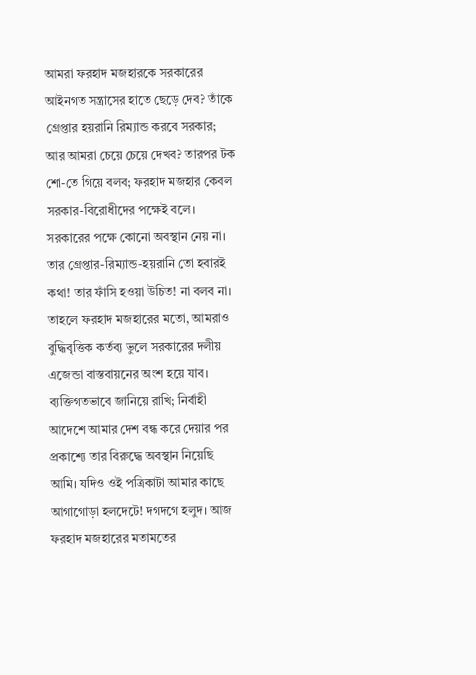আমরা ফরহাদ মজহারকে সরকারের আইনগত সন্ত্রাসের হাতে ছেড়ে দেব? তাঁকে গ্রেপ্তার হয়রানি রিম্যান্ড করবে সরকার; আর আমরা চেয়ে চেয়ে দেখব? তারপর টক শো-তে গিয়ে বলব; ফরহাদ মজহার কেবল সরকার-বিরোধীদের পক্ষেই বলে। সরকারের পক্ষে কোনো অবস্থান নেয় না। তার গ্রেপ্তার-রিম্যান্ড-হয়রানি তো হবারই কথা! তার ফাঁসি হওয়া উচিত! না বলব না।
তাহলে ফরহাদ মজহারের মতো, আমরাও বুদ্ধিবৃত্তিক কর্তব্য ভুলে সরকারের দলীয় এজেন্ডা বাস্তবায়নের অংশ হয়ে যাব। ব্যক্তিগতভাবে জানিয়ে রাখি; নির্বাহী আদেশে আমার দেশ বন্ধ করে দেয়ার পর প্রকাশ্যে তার বিরুদ্ধে অবস্থান নিয়েছি আমি। যদিও ওই পত্রিকাটা আমার কাছে আগাগোড়া হলদেটে! দগদগে হলুদ। আজ ফরহাদ মজহারের মতামতের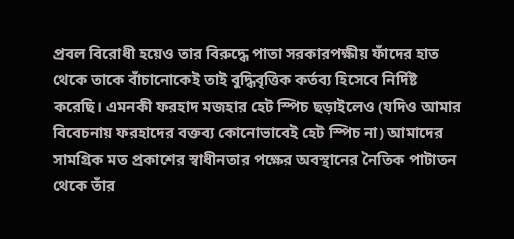প্রবল বিরোধী হয়েও তার বিরুদ্ধে পাতা সরকারপক্ষীয় ফাঁদের হাত থেকে তাকে বাঁচানোকেই তাই বুদ্ধিবৃত্তিক কর্তব্য হিসেবে নির্দিষ্ট করেছি। এমনকী ফরহাদ মজহার হেট স্পিচ ছড়াইলেও (যদিও আমার বিবেচনায় ফরহাদের বক্তব্য কোনোভাবেই হেট স্পিচ না) আমাদের সামগ্রিক মত প্রকাশের স্বাধীনতার পক্ষের অবস্থানের নৈতিক পাটাতন থেকে তাঁর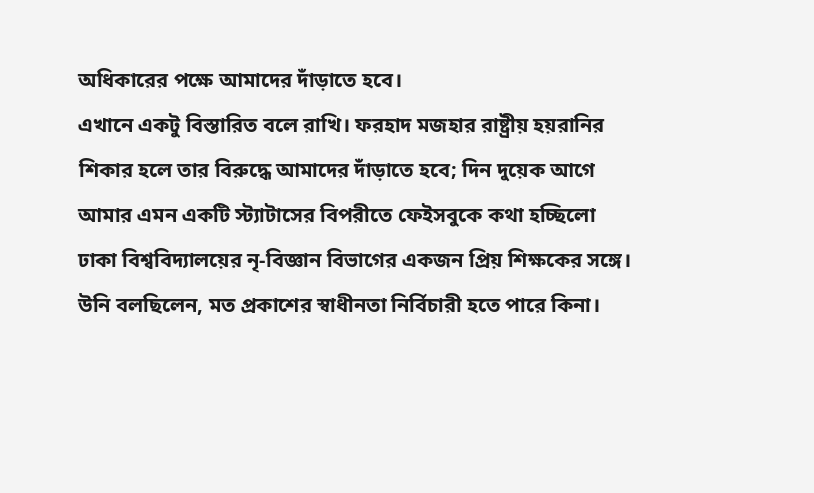অধিকারের পক্ষে আমাদের দাঁড়াতে হবে।
এখানে একটু বিস্তারিত বলে রাখি। ফরহাদ মজহার রাষ্ট্রীয় হয়রানির শিকার হলে তার বিরুদ্ধে আমাদের দাঁড়াতে হবে; দিন দুয়েক আগে আমার এমন একটি স্ট্যাটাসের বিপরীতে ফেইসবুকে কথা হচ্ছিলো ঢাকা বিশ্ববিদ্যালয়ের নৃ-বিজ্ঞান বিভাগের একজন প্রিয় শিক্ষকের সঙ্গে। উনি বলছিলেন, মত প্রকাশের স্বাধীনতা নির্বিচারী হতে পারে কিনা।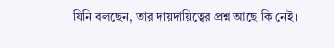যিনি বলছেন, তার দায়দায়িত্বের প্রশ্ন আছে কি নেই।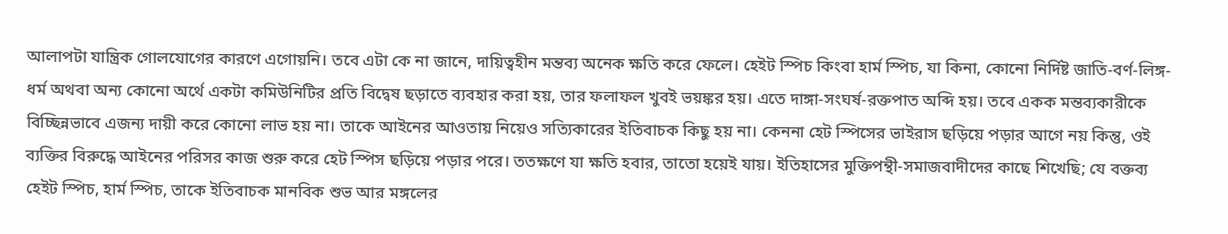আলাপটা যান্ত্রিক গোলযোগের কারণে এগোয়নি। তবে এটা কে না জানে, দায়িত্বহীন মন্তব্য অনেক ক্ষতি করে ফেলে। হেইট স্পিচ কিংবা হার্ম স্পিচ, যা কিনা, কোনো নির্দিষ্ট জাতি-বর্ণ-লিঙ্গ-ধর্ম অথবা অন্য কোনো অর্থে একটা কমিউনিটির প্রতি বিদ্বেষ ছড়াতে ব্যবহার করা হয়, তার ফলাফল খুবই ভয়ঙ্কর হয়। এতে দাঙ্গা-সংঘর্ষ-রক্তপাত অব্দি হয়। তবে একক মন্তব্যকারীকে বিচ্ছিন্নভাবে এজন্য দায়ী করে কোনো লাভ হয় না। তাকে আইনের আওতায় নিয়েও সত্যিকারের ইতিবাচক কিছু হয় না। কেননা হেট স্পিসের ভাইরাস ছড়িয়ে পড়ার আগে নয় কিন্তু, ওই ব্যক্তির বিরুদ্ধে আইনের পরিসর কাজ শুরু করে হেট স্পিস ছড়িয়ে পড়ার পরে। ততক্ষণে যা ক্ষতি হবার, তাতো হয়েই যায়। ইতিহাসের মুক্তিপন্থী-সমাজবাদীদের কাছে শিখেছি; যে বক্তব্য হেইট স্পিচ, হার্ম স্পিচ, তাকে ইতিবাচক মানবিক শুভ আর মঙ্গলের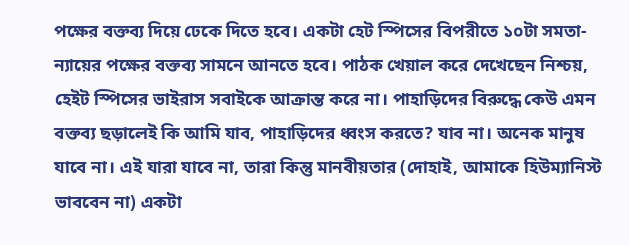পক্ষের বক্তব্য দিয়ে ঢেকে দিতে হবে। একটা হেট স্পিসের বিপরীতে ১০টা সমতা-ন্যায়ের পক্ষের বক্তব্য সামনে আনতে হবে। পাঠক খেয়াল করে দেখেছেন নিশ্চয়, হেইট স্পিসের ভাইরাস সবাইকে আক্রান্ত করে না। পাহাড়িদের বিরুদ্ধে কেউ এমন বক্তব্য ছড়ালেই কি আমি যাব, পাহাড়িদের ধ্বংস করতে? যাব না। অনেক মানুষ যাবে না। এই যারা যাবে না, তারা কিন্তু মানবীয়তার (দোহাই, আমাকে হিউম্যানিস্ট ভাববেন না) একটা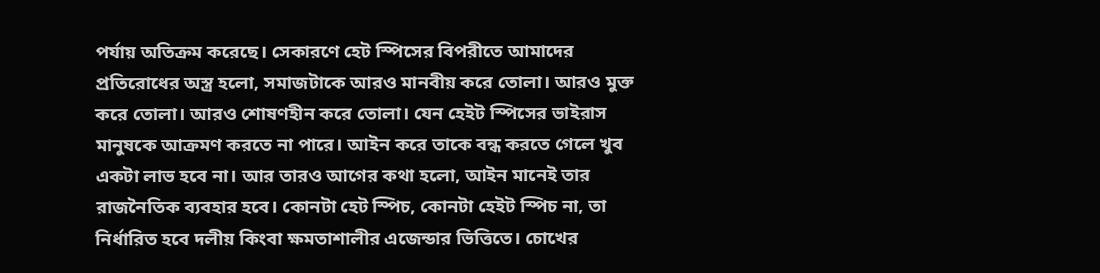পর্যায় অতিক্রম করেছে। সেকারণে হেট স্পিসের বিপরীতে আমাদের প্রতিরোধের অস্ত্র হলো, সমাজটাকে আরও মানবীয় করে তোলা। আরও মুক্ত করে তোলা। আরও শোষণহীন করে তোলা। যেন হেইট স্পিসের ভাইরাস মানুষকে আক্রমণ করতে না পারে। আইন করে তাকে বন্ধ করতে গেলে খুব একটা লাভ হবে না। আর তারও আগের কথা হলো, আইন মানেই তার রাজনৈতিক ব্যবহার হবে। কোনটা হেট স্পিচ, কোনটা হেইট স্পিচ না, তা নির্ধারিত হবে দলীয় কিংবা ক্ষমতাশালীর এজেন্ডার ভিত্তিতে। চোখের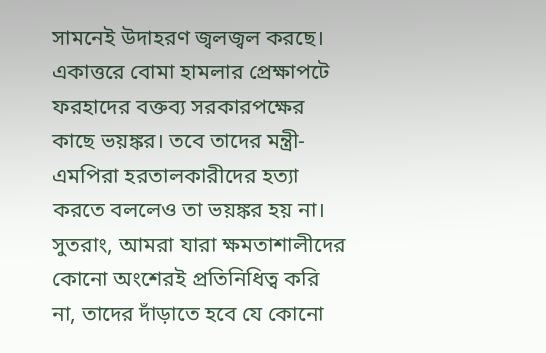সামনেই উদাহরণ জ্বলজ্বল করছে। একাত্তরে বোমা হামলার প্রেক্ষাপটে ফরহাদের বক্তব্য সরকারপক্ষের কাছে ভয়ঙ্কর। তবে তাদের মন্ত্রী-এমপিরা হরতালকারীদের হত্যা করতে বললেও তা ভয়ঙ্কর হয় না।
সুতরাং, আমরা যারা ক্ষমতাশালীদের কোনো অংশেরই প্রতিনিধিত্ব করি না, তাদের দাঁড়াতে হবে যে কোনো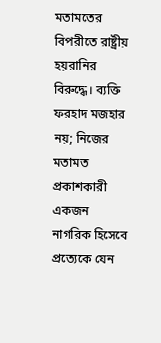মতামতের বিপরীতে রাষ্ট্রীয় হয়রানির বিরুদ্ধে। ব্যক্তি ফরহাদ মজহার নয়; নিজের মতামত প্রকাশকারী একজন নাগরিক হিসেবে প্রত্যেকে যেন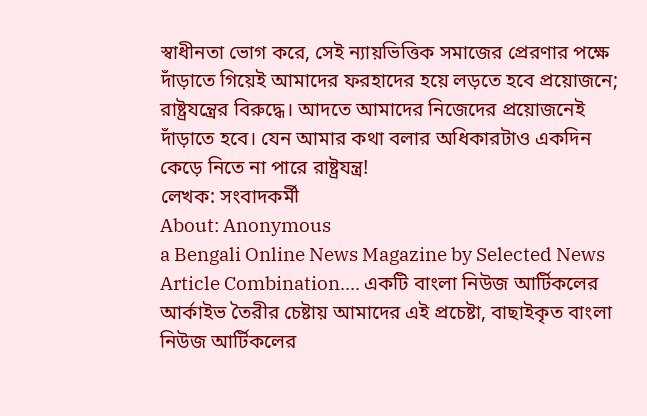স্বাধীনতা ভোগ করে, সেই ন্যায়ভিত্তিক সমাজের প্রেরণার পক্ষে দাঁড়াতে গিয়েই আমাদের ফরহাদের হয়ে লড়তে হবে প্রয়োজনে; রাষ্ট্রযন্ত্রের বিরুদ্ধে। আদতে আমাদের নিজেদের প্রয়োজনেই দাঁড়াতে হবে। যেন আমার কথা বলার অধিকারটাও একদিন কেড়ে নিতে না পারে রাষ্ট্রযন্ত্র!
লেখক: সংবাদকর্মী
About: Anonymous
a Bengali Online News Magazine by Selected News Article Combination.... একটি বাংলা নিউজ আর্টিকলের আর্কাইভ তৈরীর চেষ্টায় আমাদের এই প্রচেষ্টা, বাছাইকৃত বাংলা নিউজ আর্টিকলের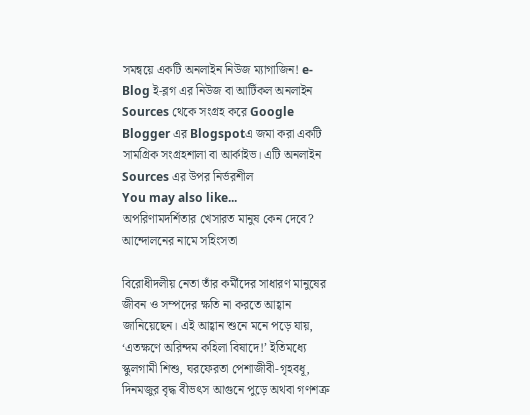সমন্বয়ে একটি অনলাইন নিউজ ম্যাগাজিন! e-Blog ই-ব্লগ এর নিউজ বা আর্টিকল অনলাইন Sources থেকে সংগ্রহ করে Google Blogger এর Blogspotএ জমা করা একটি সামগ্রিক সংগ্রহশালা বা আর্কাইভ। এটি অনলাইন Sources এর উপর নির্ভরশীল
You may also like...
অপরিণামদর্শিতার খেসারত মানুষ কেন দেবে? আন্দোলনের নামে সহিংসতা

বিরোধীদলীয় নেতা তাঁর কর্মীদের সাধারণ মানুষের জীবন ও সম্পদের ক্ষতি না করতে আহ্বান জানিয়েছেন। এই আহ্বান শুনে মনে পড়ে যায়, ‘এতক্ষণে অরিন্দম কহিলা বিষাদে!’ ইতিমধ্যে স্কুলগামী শিশু, ঘরফেরতা পেশাজীবী-গৃহবধূ, দিনমজুর বৃদ্ধ বীভৎস আগুনে পুড়ে অথবা গণশত্রু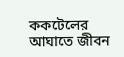ককটেলের আঘাতে জীবন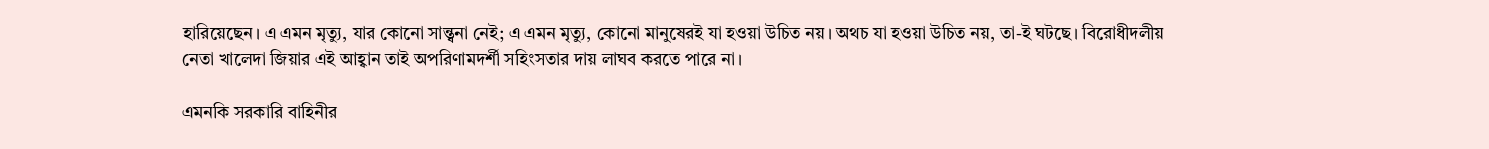হারিয়েছেন। এ এমন মৃত্যু, যার কোনো সান্ত্বনা নেই; এ এমন মৃত্যু, কোনো মানুষেরই যা হওয়া উচিত নয়। অথচ যা হওয়া উচিত নয়, তা-ই ঘটছে। বিরোধীদলীয় নেতা খালেদা জিয়ার এই আহ্বান তাই অপরিণামদর্শী সহিংসতার দায় লাঘব করতে পারে না।

এমনকি সরকারি বাহিনীর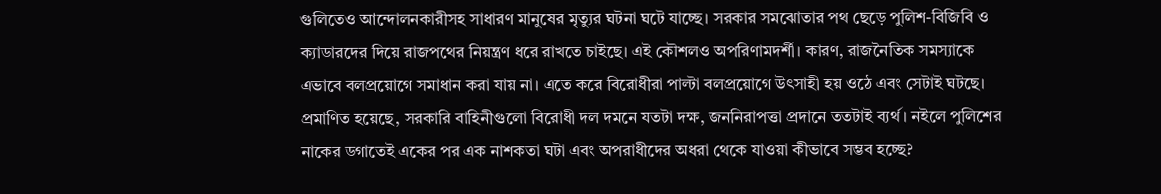গুলিতেও আন্দোলনকারীসহ সাধারণ মানুষের মৃত্যুর ঘটনা ঘটে যাচ্ছে। সরকার সমঝোতার পথ ছেড়ে পুলিশ-বিজিবি ও ক্যাডারদের দিয়ে রাজপথের নিয়ন্ত্রণ ধরে রাখতে চাইছে। এই কৌশলও অপরিণামদর্শী। কারণ, রাজনৈতিক সমস্যাকে এভাবে বলপ্রয়োগে সমাধান করা যায় না। এতে করে বিরোধীরা পাল্টা বলপ্রয়োগে উৎসাহী হয় ওঠে এবং সেটাই ঘটছে। প্রমাণিত হয়েছে, সরকারি বাহিনীগুলো বিরোধী দল দমনে যতটা দক্ষ, জননিরাপত্তা প্রদানে ততটাই ব্যর্থ। নইলে পুলিশের নাকের ডগাতেই একের পর এক নাশকতা ঘটা এবং অপরাধীদের অধরা থেকে যাওয়া কীভাবে সম্ভব হচ্ছে?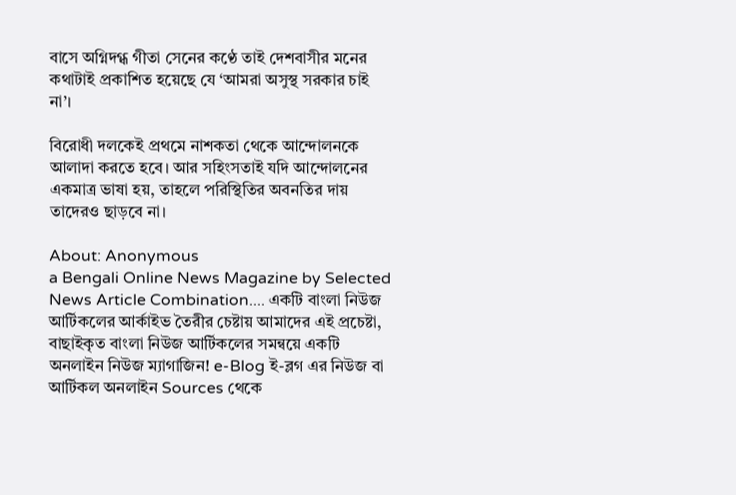বাসে অগ্নিদগ্ধ গীতা সেনের কণ্ঠে তাই দেশবাসীর মনের কথাটাই প্রকাশিত হয়েছে যে ‘আমরা অসুস্থ সরকার চাই না’।

বিরোধী দলকেই প্রথমে নাশকতা থেকে আন্দোলনকে আলাদা করতে হবে। আর সহিংসতাই যদি আন্দোলনের একমাত্র ভাষা হয়, তাহলে পরিস্থিতির অবনতির দায় তাদেরও ছাড়বে না।

About: Anonymous
a Bengali Online News Magazine by Selected News Article Combination.... একটি বাংলা নিউজ আর্টিকলের আর্কাইভ তৈরীর চেষ্টায় আমাদের এই প্রচেষ্টা, বাছাইকৃত বাংলা নিউজ আর্টিকলের সমন্বয়ে একটি অনলাইন নিউজ ম্যাগাজিন! e-Blog ই-ব্লগ এর নিউজ বা আর্টিকল অনলাইন Sources থেকে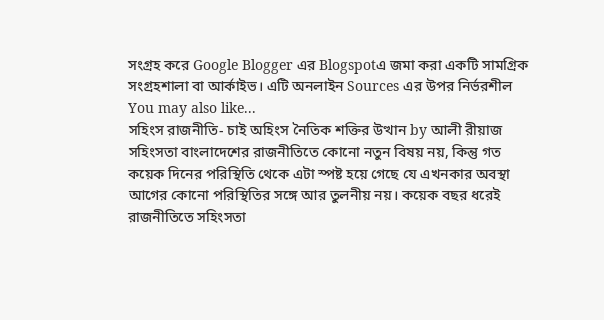সংগ্রহ করে Google Blogger এর Blogspotএ জমা করা একটি সামগ্রিক সংগ্রহশালা বা আর্কাইভ। এটি অনলাইন Sources এর উপর নির্ভরশীল
You may also like...
সহিংস রাজনীতি- চাই অহিংস নৈতিক শক্তির উত্থান by আলী রীয়াজ
সহিংসতা বাংলাদেশের রাজনীতিতে কোনো নতুন বিষয় নয়, কিন্তু গত কয়েক দিনের পরিস্থিতি থেকে এটা স্পষ্ট হয়ে গেছে যে এখনকার অবস্থা আগের কোনো পরিস্থিতির সঙ্গে আর তুলনীয় নয়। কয়েক বছর ধরেই রাজনীতিতে সহিংসতা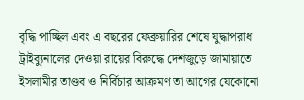বৃদ্ধি পাচ্ছিল এবং এ বছরের ফেব্রুয়ারির শেষে যুদ্ধাপরাধ ট্রাইব্যুনালের দেওয়া রায়ের বিরুদ্ধে দেশজুড়ে জামায়াতে ইসলামীর তাণ্ডব ও নির্বিচার আক্রমণ তা আগের যেকোনো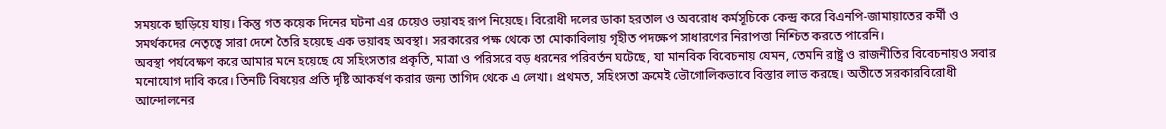সময়কে ছাড়িয়ে যায়। কিন্তু গত কয়েক দিনের ঘটনা এর চেয়েও ভয়াবহ রূপ নিয়েছে। বিরোধী দলের ডাকা হরতাল ও অবরোধ কর্মসূচিকে কেন্দ্র করে বিএনপি-জামায়াতের কর্মী ও সমর্থকদের নেতৃত্বে সারা দেশে তৈরি হয়েছে এক ভয়াবহ অবস্থা। সরকারের পক্ষ থেকে তা মোকাবিলায় গৃহীত পদক্ষেপ সাধারণের নিরাপত্তা নিশ্চিত করতে পারেনি।
অবস্থা পর্যবেক্ষণ করে আমার মনে হয়েছে যে সহিংসতার প্রকৃতি, মাত্রা ও পরিসরে বড় ধরনের পরিবর্তন ঘটেছে, যা মানবিক বিবেচনায় যেমন, তেমনি রাষ্ট্র ও রাজনীতির বিবেচনায়ও সবার মনোযোগ দাবি করে। তিনটি বিষয়ের প্রতি দৃষ্টি আকর্ষণ করার জন্য তাগিদ থেকে এ লেখা। প্রথমত, সহিংসতা ক্রমেই ভৌগোলিকভাবে বিস্তার লাভ করছে। অতীতে সরকারবিরোধী আন্দোলনের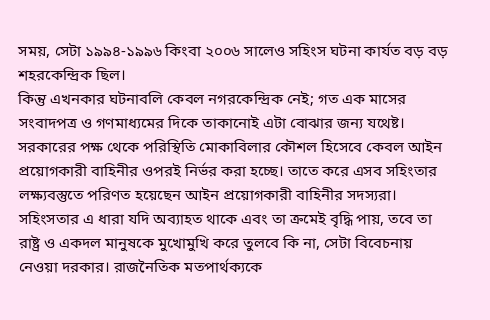সময়, সেটা ১৯৯৪-১৯৯৬ কিংবা ২০০৬ সালেও সহিংস ঘটনা কার্যত বড় বড় শহরকেন্দ্রিক ছিল।
কিন্তু এখনকার ঘটনাবলি কেবল নগরকেন্দ্রিক নেই; গত এক মাসের সংবাদপত্র ও গণমাধ্যমের দিকে তাকানোই এটা বোঝার জন্য যথেষ্ট। সরকারের পক্ষ থেকে পরিস্থিতি মোকাবিলার কৌশল হিসেবে কেবল আইন প্রয়োগকারী বাহিনীর ওপরই নির্ভর করা হচ্ছে। তাতে করে এসব সহিংতার লক্ষ্যবস্তুতে পরিণত হয়েছেন আইন প্রয়োগকারী বাহিনীর সদস্যরা। সহিংসতার এ ধারা যদি অব্যাহত থাকে এবং তা ক্রমেই বৃদ্ধি পায়, তবে তা রাষ্ট্র ও একদল মানুষকে মুখোমুখি করে তুলবে কি না, সেটা বিবেচনায় নেওয়া দরকার। রাজনৈতিক মতপার্থক্যকে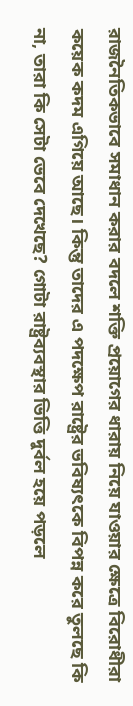রাজনৈতিকভাবে সমাধান করার বদলে শক্তি প্রয়োগের ধারায় নিয়ে যাওয়ার ক্ষেত্রে বিরোধীরা কয়েক কদম এগিয়ে আছে। কিন্তু তাদের এ পদক্ষেপ রাষ্ট্রের ভবিষ্যৎকে বিপন্ন করে তুলছে কি না, তারা কি সেটা ভেবে দেখেছে? গোটা রাষ্ট্রব্যবস্থার ভিত্তি দুর্বল হয়ে পড়লে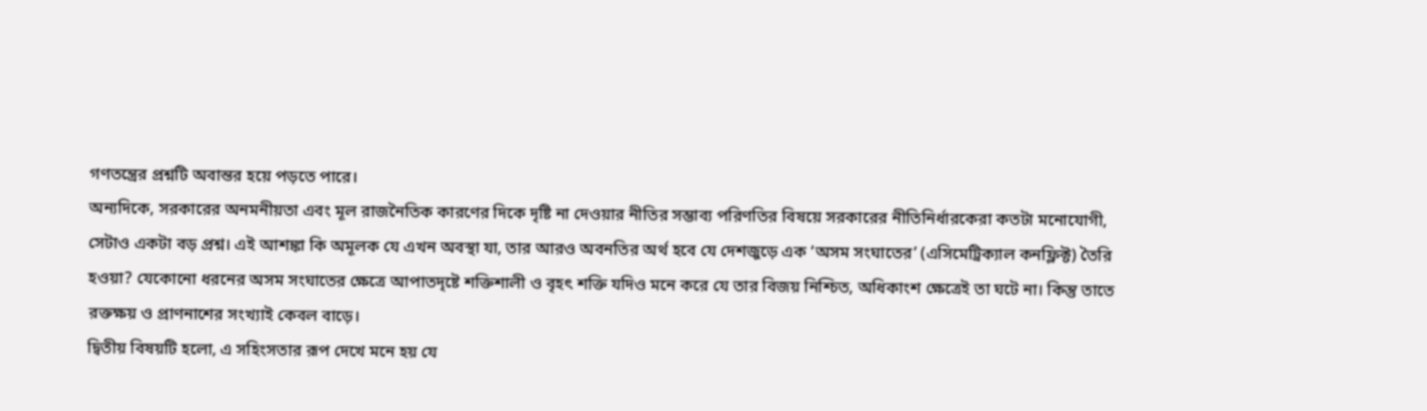গণতন্ত্রের প্রশ্নটি অবান্তর হয়ে পড়তে পারে।
অন্যদিকে, সরকারের অনমনীয়তা এবং মূল রাজনৈতিক কারণের দিকে দৃষ্টি না দেওয়ার নীতির সম্ভাব্য পরিণতির বিষয়ে সরকারের নীতিনির্ধারকেরা কতটা মনোযোগী, সেটাও একটা বড় প্রশ্ন। এই আশঙ্কা কি অমূলক যে এখন অবস্থা যা, তার আরও অবনতির অর্থ হবে যে দেশজুড়ে এক ‘অসম সংঘাতের’ (এসিমেট্রিক্যাল কনফ্লিক্ট) তৈরি হওয়া? যেকোনো ধরনের অসম সংঘাতের ক্ষেত্রে আপাতদৃষ্টে শক্তিশালী ও বৃহৎ শক্তি যদিও মনে করে যে তার বিজয় নিশ্চিত, অধিকাংশ ক্ষেত্রেই তা ঘটে না। কিন্তু তাতে রক্তক্ষয় ও প্রাণনাশের সংখ্যাই কেবল বাড়ে।
দ্বিতীয় বিষয়টি হলো, এ সহিংসতার রূপ দেখে মনে হয় যে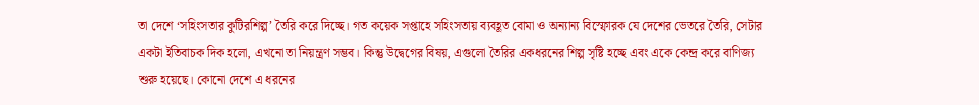তা দেশে ‘সহিংসতার কুটিরশিল্প’ তৈরি করে দিচ্ছে। গত কয়েক সপ্তাহে সহিংসতায় ব্যবহূত বোমা ও অন্যান্য বিস্ফোরক যে দেশের ভেতরে তৈরি, সেটার একটা ইতিবাচক দিক হলো, এখনো তা নিয়ন্ত্রণ সম্ভব। কিন্তু উদ্বেগের বিষয়, এগুলো তৈরির একধরনের শিল্প সৃষ্টি হচ্ছে এবং একে কেন্দ্র করে বাণিজ্য শুরু হয়েছে। কোনো দেশে এ ধরনের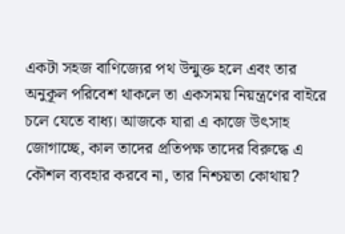একটা সহজ বাণিজ্যের পথ উন্মুক্ত হলে এবং তার অনুকূল পরিবেশ থাকলে তা একসময় নিয়ন্ত্রণের বাইরে চলে যেতে বাধ্য। আজকে যারা এ কাজে উৎসাহ জোগাচ্ছে, কাল তাদের প্রতিপক্ষ তাদের বিরুদ্ধে এ কৌশল ব্যবহার করবে না, তার নিশ্চয়তা কোথায়?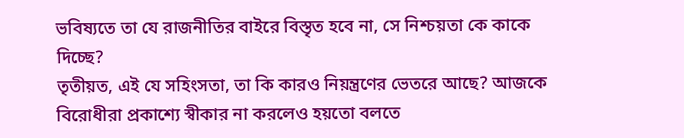ভবিষ্যতে তা যে রাজনীতির বাইরে বিস্তৃত হবে না, সে নিশ্চয়তা কে কাকে দিচ্ছে?
তৃতীয়ত, এই যে সহিংসতা, তা কি কারও নিয়ন্ত্রণের ভেতরে আছে? আজকে বিরোধীরা প্রকাশ্যে স্বীকার না করলেও হয়তো বলতে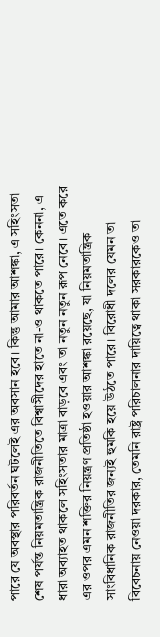পারে যে অবস্থার পরিবর্তন ঘটলেই এর অবসান হবে। কিন্তু আমার আশঙ্কা, এ সহিংসতা শেষ পর্যন্ত নিয়মতান্ত্রিক রাজনীতিতে বিশ্বাসীদের হাতে না-ও থাকতে পারে। কেননা, এ ধারা অব্যাহত থাকলে সহিংসতার মাত্রা বাড়বে এবং তা নতুন নতুন রূপ নেবে। এতে করে এর ওপর এমন শক্তির নিয়ন্ত্রণ প্রতিষ্ঠা হওয়ার আশঙ্কা রয়েছে, যা নিয়মতান্ত্রিক সাংবিধানিক রাজনীতির জন্যই হুমকি হয়ে উঠতে পারে। বিরোধী দলের যেমন তা বিবেচনায় নেওয়া দরকার, তেমনি রাষ্ট্র পরিচালনার দায়িত্বে থাকা সরকারকেও তা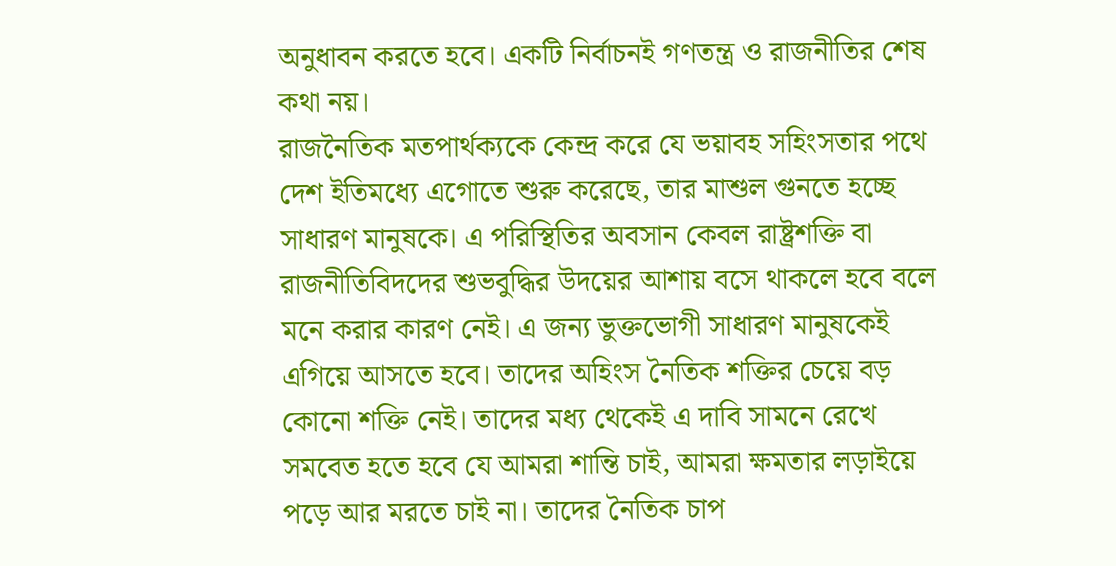অনুধাবন করতে হবে। একটি নির্বাচনই গণতন্ত্র ও রাজনীতির শেষ কথা নয়।
রাজনৈতিক মতপার্থক্যকে কেন্দ্র করে যে ভয়াবহ সহিংসতার পথে দেশ ইতিমধ্যে এগোতে শুরু করেছে, তার মাশুল গুনতে হচ্ছে সাধারণ মানুষকে। এ পরিস্থিতির অবসান কেবল রাষ্ট্রশক্তি বা রাজনীতিবিদদের শুভবুদ্ধির উদয়ের আশায় বসে থাকলে হবে বলে মনে করার কারণ নেই। এ জন্য ভুক্তভোগী সাধারণ মানুষকেই এগিয়ে আসতে হবে। তাদের অহিংস নৈতিক শক্তির চেয়ে বড় কোনো শক্তি নেই। তাদের মধ্য থেকেই এ দাবি সামনে রেখে সমবেত হতে হবে যে আমরা শান্তি চাই, আমরা ক্ষমতার লড়াইয়ে পড়ে আর মরতে চাই না। তাদের নৈতিক চাপ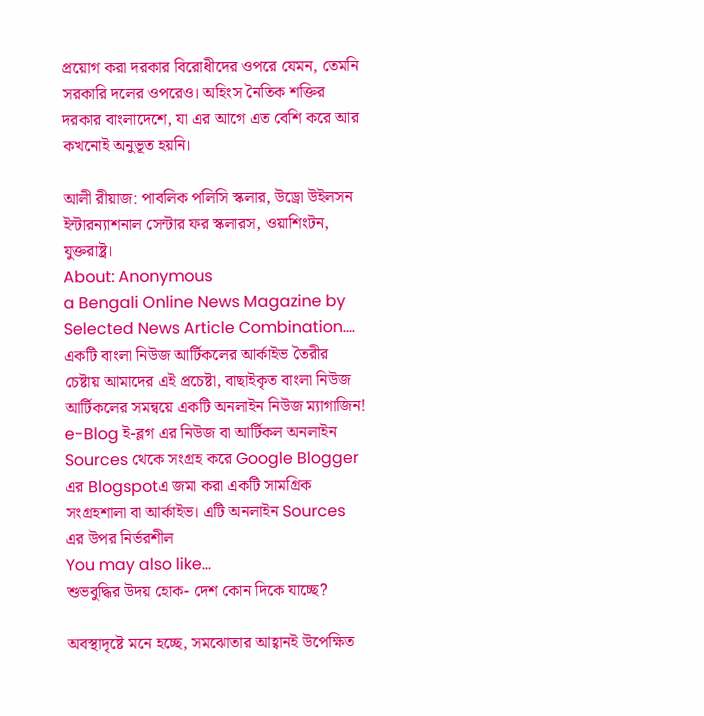প্রয়োগ করা দরকার বিরোধীদের ওপরে যেমন, তেমনি সরকারি দলের ওপরেও। অহিংস নৈতিক শক্তির দরকার বাংলাদেশে, যা এর আগে এত বেশি করে আর কখনোই অনুভূত হয়নি।

আলী রীয়াজ: পাবলিক পলিসি স্কলার, উড্রো উইলসন ইন্টারন্যাশনাল সেন্টার ফর স্কলারস, ওয়াশিংটন, যুক্তরাষ্ট্র।
About: Anonymous
a Bengali Online News Magazine by Selected News Article Combination.... একটি বাংলা নিউজ আর্টিকলের আর্কাইভ তৈরীর চেষ্টায় আমাদের এই প্রচেষ্টা, বাছাইকৃত বাংলা নিউজ আর্টিকলের সমন্বয়ে একটি অনলাইন নিউজ ম্যাগাজিন! e-Blog ই-ব্লগ এর নিউজ বা আর্টিকল অনলাইন Sources থেকে সংগ্রহ করে Google Blogger এর Blogspotএ জমা করা একটি সামগ্রিক সংগ্রহশালা বা আর্কাইভ। এটি অনলাইন Sources এর উপর নির্ভরশীল
You may also like...
শুভবুদ্ধির উদয় হোক- দেশ কোন দিকে যাচ্ছে?

অবস্থাদৃষ্টে মনে হচ্ছে, সমঝোতার আহ্বানই উপেক্ষিত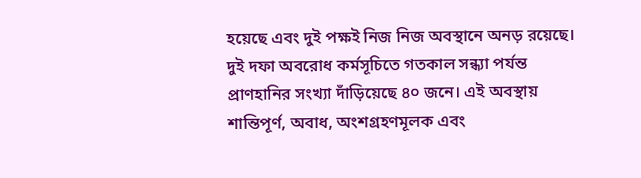হয়েছে এবং দুই পক্ষই নিজ নিজ অবস্থানে অনড় রয়েছে। দুই দফা অবরোধ কর্মসূচিতে গতকাল সন্ধ্যা পর্যন্ত প্রাণহানির সংখ্যা দাঁড়িয়েছে ৪০ জনে। এই অবস্থায় শান্তিপূর্ণ, অবাধ, অংশগ্রহণমূলক এবং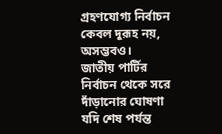গ্রহণযোগ্য নির্বাচন কেবল দুরূহ নয়, অসম্ভবও।
জাতীয় পার্টির নির্বাচন থেকে সরে দাঁড়ানোর ঘোষণা যদি শেষ পর্যন্ত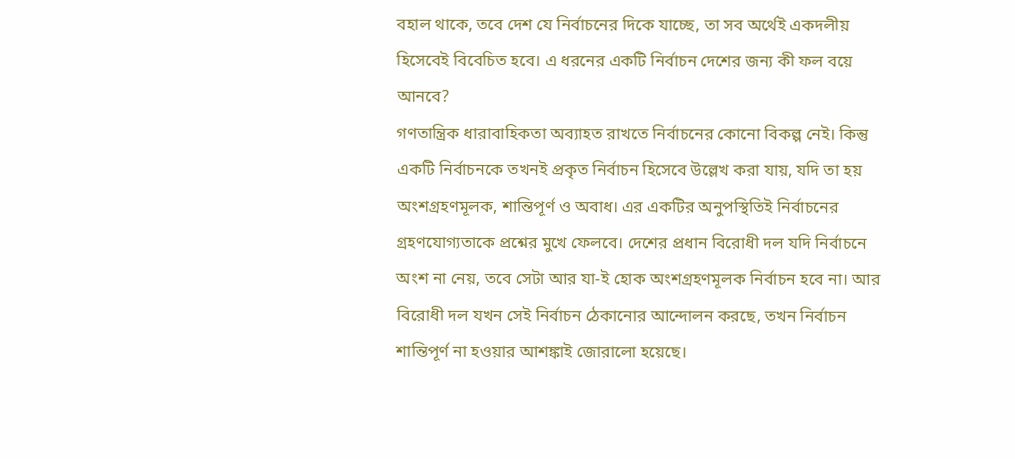বহাল থাকে, তবে দেশ যে নির্বাচনের দিকে যাচ্ছে, তা সব অর্থেই একদলীয় হিসেবেই বিবেচিত হবে। এ ধরনের একটি নির্বাচন দেশের জন্য কী ফল বয়ে আনবে?
গণতান্ত্রিক ধারাবাহিকতা অব্যাহত রাখতে নির্বাচনের কোনো বিকল্প নেই। কিন্তু একটি নির্বাচনকে তখনই প্রকৃত নির্বাচন হিসেবে উল্লেখ করা যায়, যদি তা হয় অংশগ্রহণমূলক, শান্তিপূর্ণ ও অবাধ। এর একটির অনুপস্থিতিই নির্বাচনের গ্রহণযোগ্যতাকে প্রশ্নের মুখে ফেলবে। দেশের প্রধান বিরোধী দল যদি নির্বাচনে অংশ না নেয়, তবে সেটা আর যা-ই হোক অংশগ্রহণমূলক নির্বাচন হবে না। আর বিরোধী দল যখন সেই নির্বাচন ঠেকানোর আন্দোলন করছে, তখন নির্বাচন শান্তিপূর্ণ না হওয়ার আশঙ্কাই জোরালো হয়েছে।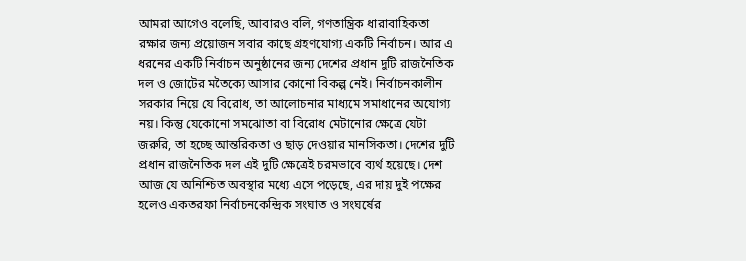আমরা আগেও বলেছি, আবারও বলি, গণতান্ত্রিক ধারাবাহিকতা রক্ষার জন্য প্রয়োজন সবার কাছে গ্রহণযোগ্য একটি নির্বাচন। আর এ ধরনের একটি নির্বাচন অনুষ্ঠানের জন্য দেশের প্রধান দুটি রাজনৈতিক দল ও জোটের মতৈক্যে আসার কোনো বিকল্প নেই। নির্বাচনকালীন সরকার নিয়ে যে বিরোধ, তা আলোচনার মাধ্যমে সমাধানের অযোগ্য নয়। কিন্তু যেকোনো সমঝোতা বা বিরোধ মেটানোর ক্ষেত্রে যেটা জরুরি, তা হচ্ছে আন্তরিকতা ও ছাড় দেওয়ার মানসিকতা। দেশের দুটি প্রধান রাজনৈতিক দল এই দুটি ক্ষেত্রেই চরমভাবে ব্যর্থ হয়েছে। দেশ আজ যে অনিশ্চিত অবস্থার মধ্যে এসে পড়েছে, এর দায় দুই পক্ষের হলেও একতরফা নির্বাচনকেন্দ্রিক সংঘাত ও সংঘর্ষের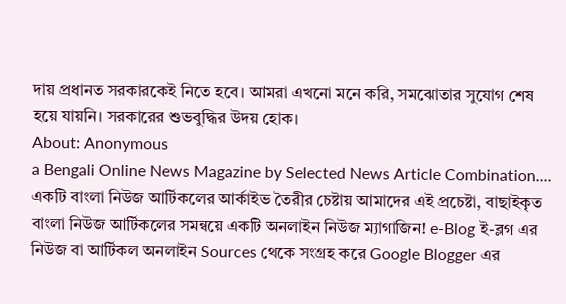দায় প্রধানত সরকারকেই নিতে হবে। আমরা এখনো মনে করি, সমঝোতার সুযোগ শেষ হয়ে যায়নি। সরকারের শুভবুদ্ধির উদয় হোক।
About: Anonymous
a Bengali Online News Magazine by Selected News Article Combination.... একটি বাংলা নিউজ আর্টিকলের আর্কাইভ তৈরীর চেষ্টায় আমাদের এই প্রচেষ্টা, বাছাইকৃত বাংলা নিউজ আর্টিকলের সমন্বয়ে একটি অনলাইন নিউজ ম্যাগাজিন! e-Blog ই-ব্লগ এর নিউজ বা আর্টিকল অনলাইন Sources থেকে সংগ্রহ করে Google Blogger এর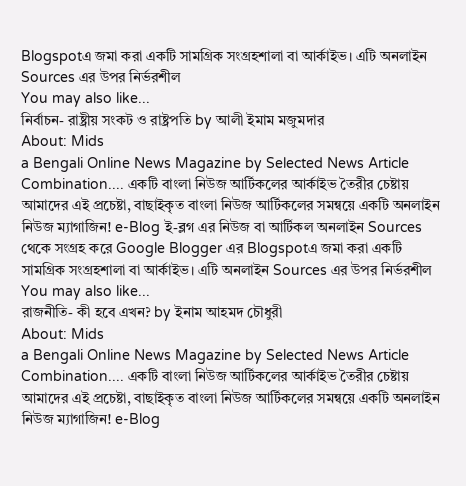Blogspotএ জমা করা একটি সামগ্রিক সংগ্রহশালা বা আর্কাইভ। এটি অনলাইন Sources এর উপর নির্ভরশীল
You may also like...
নির্বাচন- রাষ্ট্রীয় সংকট ও রাষ্ট্রপতি by আলী ইমাম মজুমদার
About: Mids
a Bengali Online News Magazine by Selected News Article Combination.... একটি বাংলা নিউজ আর্টিকলের আর্কাইভ তৈরীর চেষ্টায় আমাদের এই প্রচেষ্টা, বাছাইকৃত বাংলা নিউজ আর্টিকলের সমন্বয়ে একটি অনলাইন নিউজ ম্যাগাজিন! e-Blog ই-ব্লগ এর নিউজ বা আর্টিকল অনলাইন Sources থেকে সংগ্রহ করে Google Blogger এর Blogspotএ জমা করা একটি সামগ্রিক সংগ্রহশালা বা আর্কাইভ। এটি অনলাইন Sources এর উপর নির্ভরশীল
You may also like...
রাজনীতি- কী হবে এখন? by ইনাম আহমদ চৌধুরী
About: Mids
a Bengali Online News Magazine by Selected News Article Combination.... একটি বাংলা নিউজ আর্টিকলের আর্কাইভ তৈরীর চেষ্টায় আমাদের এই প্রচেষ্টা, বাছাইকৃত বাংলা নিউজ আর্টিকলের সমন্বয়ে একটি অনলাইন নিউজ ম্যাগাজিন! e-Blog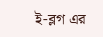ই-ব্লগ এর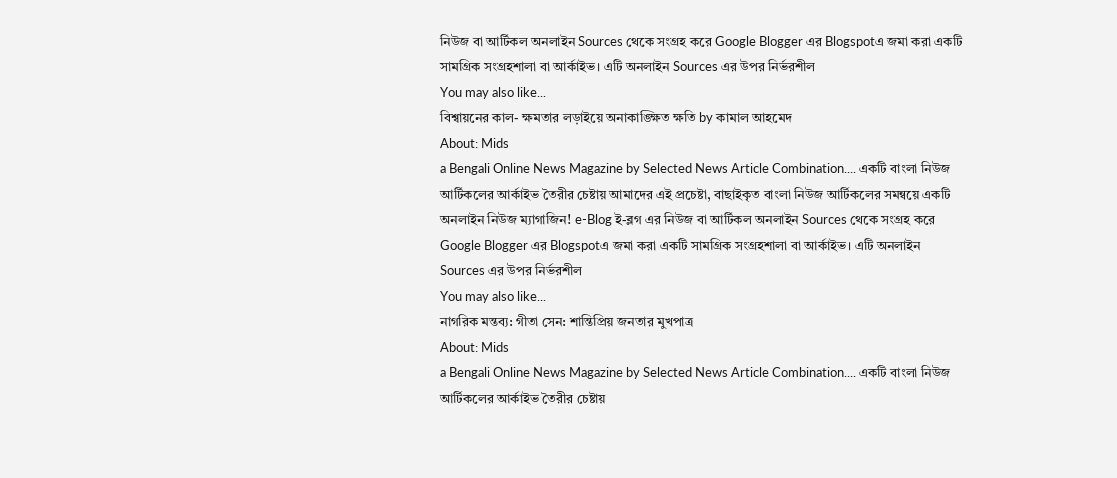নিউজ বা আর্টিকল অনলাইন Sources থেকে সংগ্রহ করে Google Blogger এর Blogspotএ জমা করা একটি সামগ্রিক সংগ্রহশালা বা আর্কাইভ। এটি অনলাইন Sources এর উপর নির্ভরশীল
You may also like...
বিশ্বায়নের কাল- ক্ষমতার লড়াইয়ে অনাকাঙ্ক্ষিত ক্ষতি by কামাল আহমেদ
About: Mids
a Bengali Online News Magazine by Selected News Article Combination.... একটি বাংলা নিউজ আর্টিকলের আর্কাইভ তৈরীর চেষ্টায় আমাদের এই প্রচেষ্টা, বাছাইকৃত বাংলা নিউজ আর্টিকলের সমন্বয়ে একটি অনলাইন নিউজ ম্যাগাজিন! e-Blog ই-ব্লগ এর নিউজ বা আর্টিকল অনলাইন Sources থেকে সংগ্রহ করে Google Blogger এর Blogspotএ জমা করা একটি সামগ্রিক সংগ্রহশালা বা আর্কাইভ। এটি অনলাইন Sources এর উপর নির্ভরশীল
You may also like...
নাগরিক মন্তব্য: গীতা সেন: শান্তিপ্রিয় জনতার মুখপাত্র
About: Mids
a Bengali Online News Magazine by Selected News Article Combination.... একটি বাংলা নিউজ আর্টিকলের আর্কাইভ তৈরীর চেষ্টায়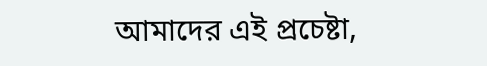আমাদের এই প্রচেষ্টা,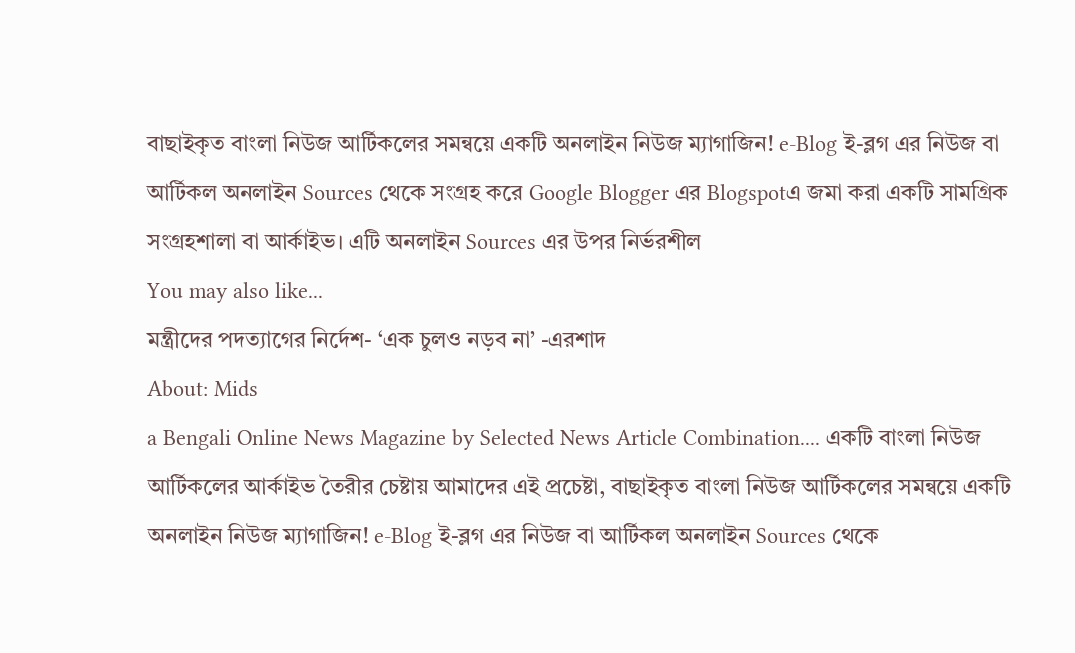বাছাইকৃত বাংলা নিউজ আর্টিকলের সমন্বয়ে একটি অনলাইন নিউজ ম্যাগাজিন! e-Blog ই-ব্লগ এর নিউজ বা আর্টিকল অনলাইন Sources থেকে সংগ্রহ করে Google Blogger এর Blogspotএ জমা করা একটি সামগ্রিক সংগ্রহশালা বা আর্কাইভ। এটি অনলাইন Sources এর উপর নির্ভরশীল
You may also like...
মন্ত্রীদের পদত্যাগের নির্দেশ- ‘এক চুলও নড়ব না’ -এরশাদ
About: Mids
a Bengali Online News Magazine by Selected News Article Combination.... একটি বাংলা নিউজ আর্টিকলের আর্কাইভ তৈরীর চেষ্টায় আমাদের এই প্রচেষ্টা, বাছাইকৃত বাংলা নিউজ আর্টিকলের সমন্বয়ে একটি অনলাইন নিউজ ম্যাগাজিন! e-Blog ই-ব্লগ এর নিউজ বা আর্টিকল অনলাইন Sources থেকে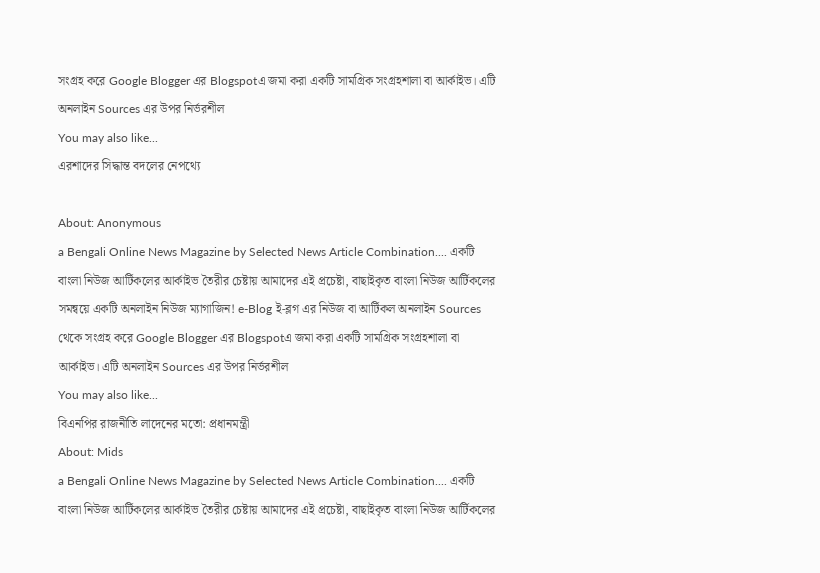সংগ্রহ করে Google Blogger এর Blogspotএ জমা করা একটি সামগ্রিক সংগ্রহশালা বা আর্কাইভ। এটি অনলাইন Sources এর উপর নির্ভরশীল
You may also like...
এরশাদের সিদ্ধান্ত বদলের নেপথ্যে

About: Anonymous
a Bengali Online News Magazine by Selected News Article Combination.... একটি বাংলা নিউজ আর্টিকলের আর্কাইভ তৈরীর চেষ্টায় আমাদের এই প্রচেষ্টা, বাছাইকৃত বাংলা নিউজ আর্টিকলের সমন্বয়ে একটি অনলাইন নিউজ ম্যাগাজিন! e-Blog ই-ব্লগ এর নিউজ বা আর্টিকল অনলাইন Sources থেকে সংগ্রহ করে Google Blogger এর Blogspotএ জমা করা একটি সামগ্রিক সংগ্রহশালা বা আর্কাইভ। এটি অনলাইন Sources এর উপর নির্ভরশীল
You may also like...
বিএনপির রাজনীতি লাদেনের মতো: প্রধানমন্ত্রী
About: Mids
a Bengali Online News Magazine by Selected News Article Combination.... একটি বাংলা নিউজ আর্টিকলের আর্কাইভ তৈরীর চেষ্টায় আমাদের এই প্রচেষ্টা, বাছাইকৃত বাংলা নিউজ আর্টিকলের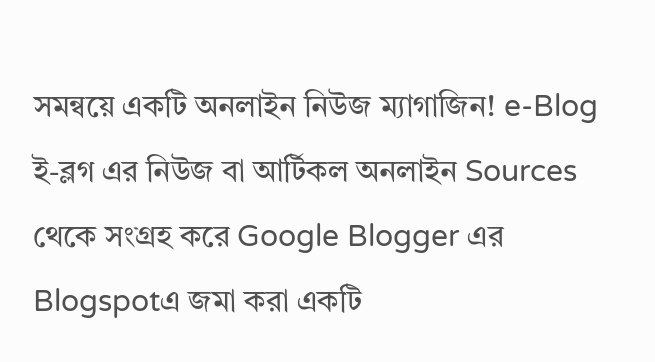সমন্বয়ে একটি অনলাইন নিউজ ম্যাগাজিন! e-Blog ই-ব্লগ এর নিউজ বা আর্টিকল অনলাইন Sources থেকে সংগ্রহ করে Google Blogger এর Blogspotএ জমা করা একটি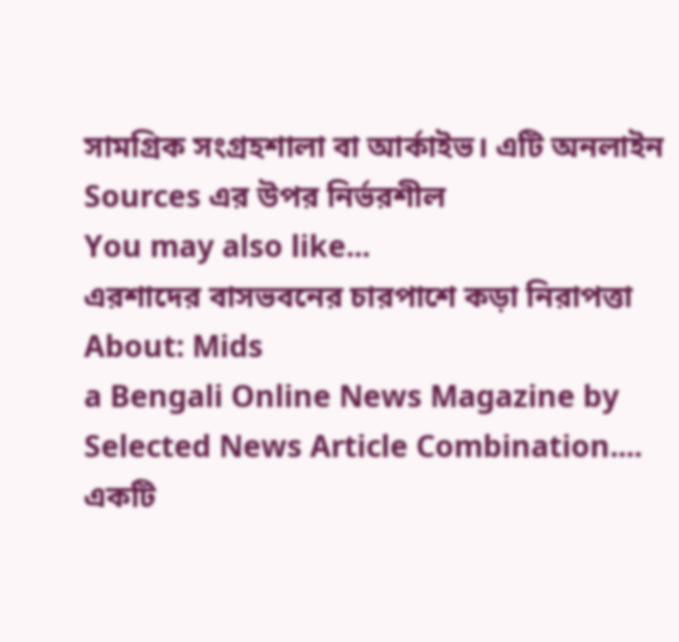সামগ্রিক সংগ্রহশালা বা আর্কাইভ। এটি অনলাইন Sources এর উপর নির্ভরশীল
You may also like...
এরশাদের বাসভবনের চারপাশে কড়া নিরাপত্তা
About: Mids
a Bengali Online News Magazine by Selected News Article Combination.... একটি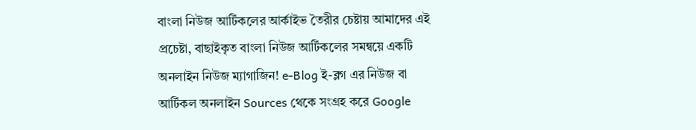বাংলা নিউজ আর্টিকলের আর্কাইভ তৈরীর চেষ্টায় আমাদের এই প্রচেষ্টা, বাছাইকৃত বাংলা নিউজ আর্টিকলের সমন্বয়ে একটি অনলাইন নিউজ ম্যাগাজিন! e-Blog ই-ব্লগ এর নিউজ বা আর্টিকল অনলাইন Sources থেকে সংগ্রহ করে Google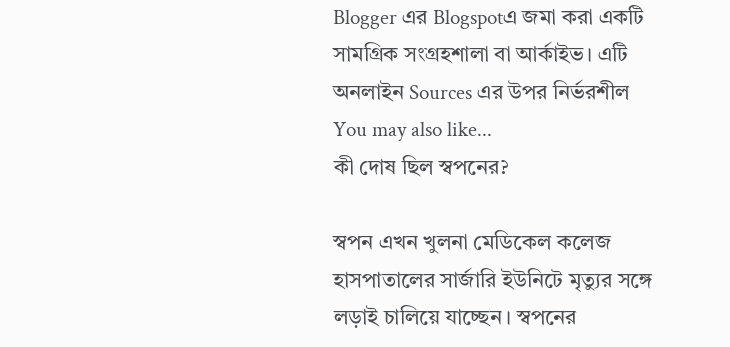Blogger এর Blogspotএ জমা করা একটি সামগ্রিক সংগ্রহশালা বা আর্কাইভ। এটি অনলাইন Sources এর উপর নির্ভরশীল
You may also like...
কী দোষ ছিল স্বপনের?

স্বপন এখন খুলনা মেডিকেল কলেজ হাসপাতালের সার্জারি ইউনিটে মৃত্যুর সঙ্গে লড়াই চালিয়ে যাচ্ছেন। স্বপনের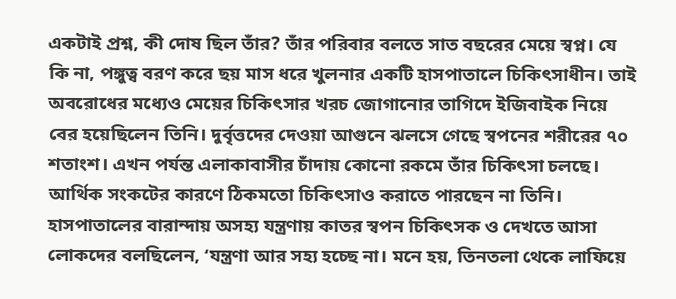একটাই প্রশ্ন, কী দোষ ছিল তাঁর? তাঁর পরিবার বলতে সাত বছরের মেয়ে স্বপ্ন। যে কি না, পঙ্গুত্ব বরণ করে ছয় মাস ধরে খুলনার একটি হাসপাতালে চিকিৎসাধীন। তাই অবরোধের মধ্যেও মেয়ের চিকিৎসার খরচ জোগানোর তাগিদে ইজিবাইক নিয়ে বের হয়েছিলেন তিনি। দুর্বৃত্তদের দেওয়া আগুনে ঝলসে গেছে স্বপনের শরীরের ৭০ শতাংশ। এখন পর্যন্ত এলাকাবাসীর চাঁদায় কোনো রকমে তাঁর চিকিৎসা চলছে। আর্থিক সংকটের কারণে ঠিকমতো চিকিৎসাও করাতে পারছেন না তিনি।
হাসপাতালের বারান্দায় অসহ্য যন্ত্রণায় কাতর স্বপন চিকিৎসক ও দেখতে আসা লোকদের বলছিলেন, ‘যন্ত্রণা আর সহ্য হচ্ছে না। মনে হয়, তিনতলা থেকে লাফিয়ে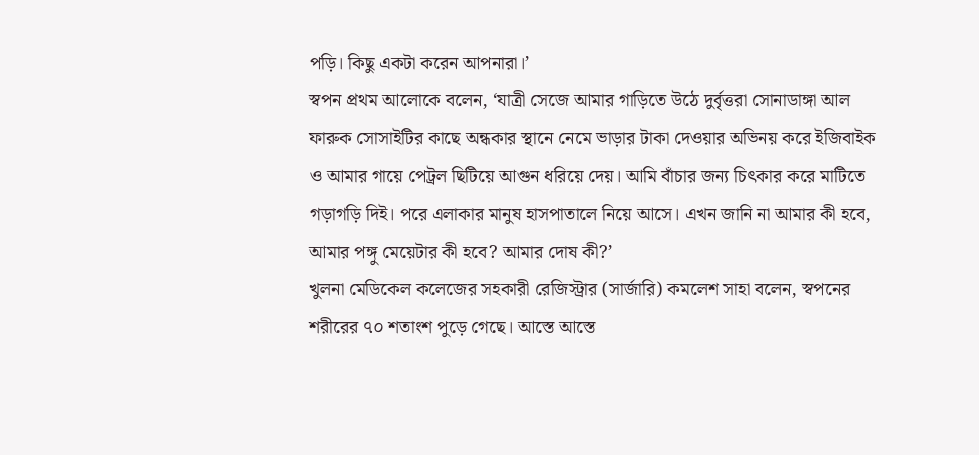পড়ি। কিছু একটা করেন আপনারা।’
স্বপন প্রথম আলোকে বলেন, ‘যাত্রী সেজে আমার গাড়িতে উঠে দুর্বৃত্তরা সোনাডাঙ্গা আল ফারুক সোসাইটির কাছে অন্ধকার স্থানে নেমে ভাড়ার টাকা দেওয়ার অভিনয় করে ইজিবাইক ও আমার গায়ে পেট্রল ছিটিয়ে আগুন ধরিয়ে দেয়। আমি বাঁচার জন্য চিৎকার করে মাটিতে গড়াগড়ি দিই। পরে এলাকার মানুষ হাসপাতালে নিয়ে আসে। এখন জানি না আমার কী হবে, আমার পঙ্গু মেয়েটার কী হবে? আমার দোষ কী?’
খুলনা মেডিকেল কলেজের সহকারী রেজিস্ট্রার (সার্জারি) কমলেশ সাহা বলেন, স্বপনের শরীরের ৭০ শতাংশ পুড়ে গেছে। আস্তে আস্তে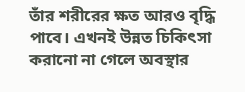তাঁর শরীরের ক্ষত আরও বৃদ্ধি পাবে। এখনই উন্নত চিকিৎসা করানো না গেলে অবস্থার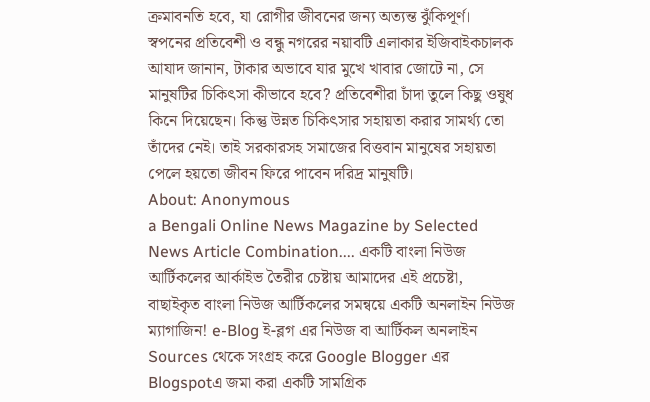ক্রমাবনতি হবে, যা রোগীর জীবনের জন্য অত্যন্ত ঝুঁকিপূর্ণ।
স্বপনের প্রতিবেশী ও বন্ধু নগরের নয়াবটি এলাকার ইজিবাইকচালক আযাদ জানান, টাকার অভাবে যার মুখে খাবার জোটে না, সে মানুষটির চিকিৎসা কীভাবে হবে? প্রতিবেশীরা চাঁদা তুলে কিছু ওষুধ কিনে দিয়েছেন। কিন্তু উন্নত চিকিৎসার সহায়তা করার সামর্থ্য তো তাঁদের নেই। তাই সরকারসহ সমাজের বিত্তবান মানুষের সহায়তা পেলে হয়তো জীবন ফিরে পাবেন দরিদ্র মানুষটি।
About: Anonymous
a Bengali Online News Magazine by Selected News Article Combination.... একটি বাংলা নিউজ আর্টিকলের আর্কাইভ তৈরীর চেষ্টায় আমাদের এই প্রচেষ্টা, বাছাইকৃত বাংলা নিউজ আর্টিকলের সমন্বয়ে একটি অনলাইন নিউজ ম্যাগাজিন! e-Blog ই-ব্লগ এর নিউজ বা আর্টিকল অনলাইন Sources থেকে সংগ্রহ করে Google Blogger এর Blogspotএ জমা করা একটি সামগ্রিক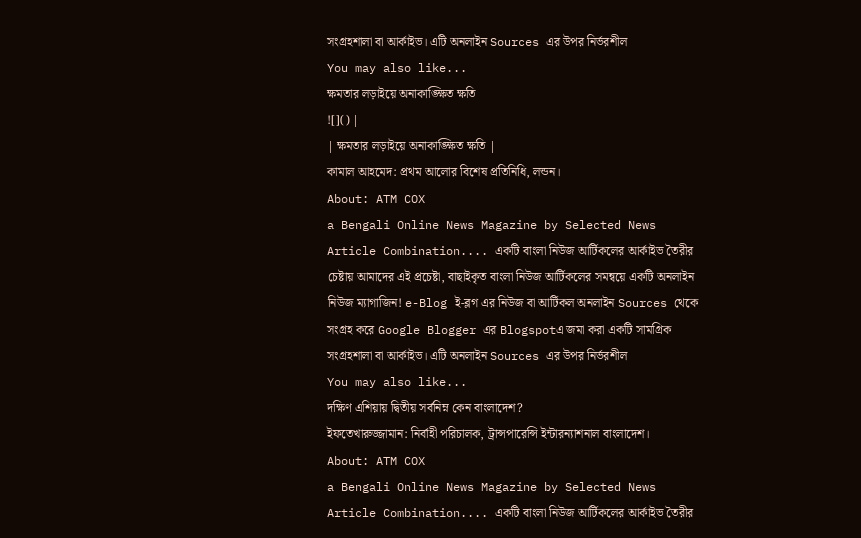সংগ্রহশালা বা আর্কাইভ। এটি অনলাইন Sources এর উপর নির্ভরশীল
You may also like...
ক্ষমতার লড়াইয়ে অনাকাঙ্ক্ষিত ক্ষতি
![]() |
| ক্ষমতার লড়াইয়ে অনাকাঙ্ক্ষিত ক্ষতি |
কামাল আহমেদ: প্রথম আলোর বিশেষ প্রতিনিধি, লন্ডন।
About: ATM COX
a Bengali Online News Magazine by Selected News Article Combination.... একটি বাংলা নিউজ আর্টিকলের আর্কাইভ তৈরীর চেষ্টায় আমাদের এই প্রচেষ্টা, বাছাইকৃত বাংলা নিউজ আর্টিকলের সমন্বয়ে একটি অনলাইন নিউজ ম্যাগাজিন! e-Blog ই-ব্লগ এর নিউজ বা আর্টিকল অনলাইন Sources থেকে সংগ্রহ করে Google Blogger এর Blogspotএ জমা করা একটি সামগ্রিক সংগ্রহশালা বা আর্কাইভ। এটি অনলাইন Sources এর উপর নির্ভরশীল
You may also like...
দক্ষিণ এশিয়ায় দ্বিতীয় সর্বনিম্ন কেন বাংলাদেশ?
ইফতেখারুজ্জামান: নির্বাহী পরিচালক, ট্রান্সপারেন্সি ইন্টারন্যাশনাল বাংলাদেশ।
About: ATM COX
a Bengali Online News Magazine by Selected News Article Combination.... একটি বাংলা নিউজ আর্টিকলের আর্কাইভ তৈরীর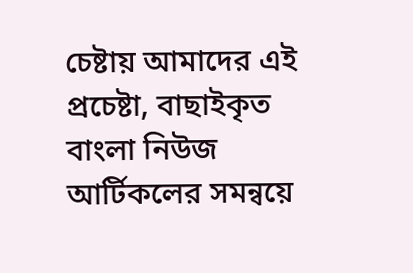চেষ্টায় আমাদের এই প্রচেষ্টা, বাছাইকৃত বাংলা নিউজ আর্টিকলের সমন্বয়ে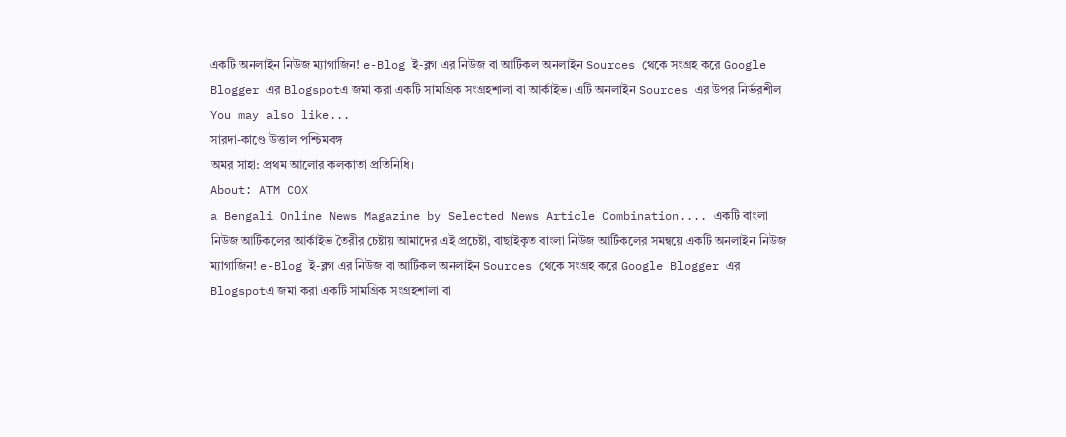একটি অনলাইন নিউজ ম্যাগাজিন! e-Blog ই-ব্লগ এর নিউজ বা আর্টিকল অনলাইন Sources থেকে সংগ্রহ করে Google Blogger এর Blogspotএ জমা করা একটি সামগ্রিক সংগ্রহশালা বা আর্কাইভ। এটি অনলাইন Sources এর উপর নির্ভরশীল
You may also like...
সারদা-কাণ্ডে উত্তাল পশ্চিমবঙ্গ
অমর সাহা: প্রথম আলোর কলকাতা প্রতিনিধি।
About: ATM COX
a Bengali Online News Magazine by Selected News Article Combination.... একটি বাংলা নিউজ আর্টিকলের আর্কাইভ তৈরীর চেষ্টায় আমাদের এই প্রচেষ্টা, বাছাইকৃত বাংলা নিউজ আর্টিকলের সমন্বয়ে একটি অনলাইন নিউজ ম্যাগাজিন! e-Blog ই-ব্লগ এর নিউজ বা আর্টিকল অনলাইন Sources থেকে সংগ্রহ করে Google Blogger এর Blogspotএ জমা করা একটি সামগ্রিক সংগ্রহশালা বা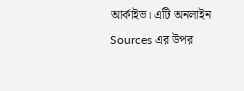আর্কাইভ। এটি অনলাইন Sources এর উপর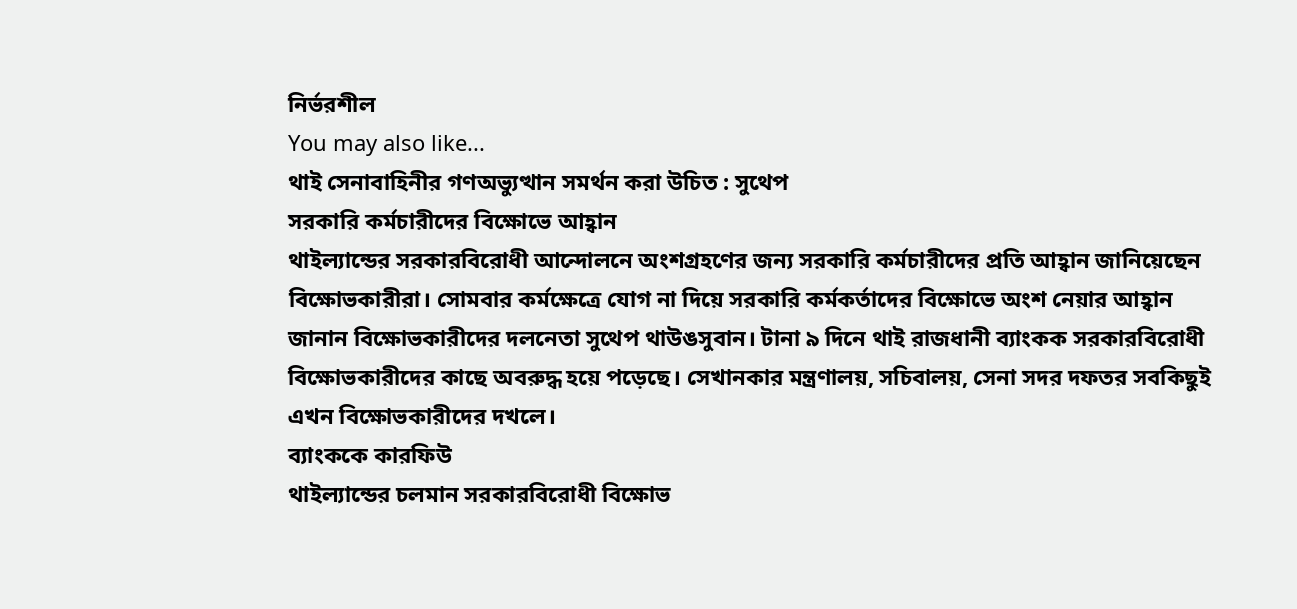নির্ভরশীল
You may also like...
থাই সেনাবাহিনীর গণঅভ্যুত্থান সমর্থন করা উচিত : সুথেপ
সরকারি কর্মচারীদের বিক্ষোভে আহ্বান
থাইল্যান্ডের সরকারবিরোধী আন্দোলনে অংশগ্রহণের জন্য সরকারি কর্মচারীদের প্রতি আহ্বান জানিয়েছেন বিক্ষোভকারীরা। সোমবার কর্মক্ষেত্রে যোগ না দিয়ে সরকারি কর্মকর্তাদের বিক্ষোভে অংশ নেয়ার আহ্বান জানান বিক্ষোভকারীদের দলনেতা সুথেপ থাউঙসুবান। টানা ৯ দিনে থাই রাজধানী ব্যাংকক সরকারবিরোধী বিক্ষোভকারীদের কাছে অবরুদ্ধ হয়ে পড়েছে। সেখানকার মন্ত্রণালয়, সচিবালয়, সেনা সদর দফতর সবকিছুই এখন বিক্ষোভকারীদের দখলে।
ব্যাংককে কারফিউ
থাইল্যান্ডের চলমান সরকারবিরোধী বিক্ষোভ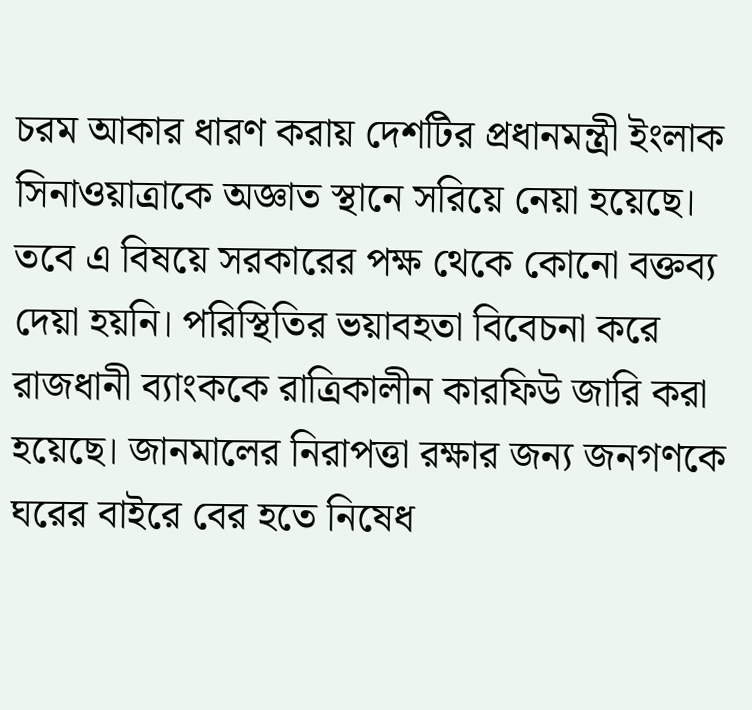চরম আকার ধারণ করায় দেশটির প্রধানমন্ত্রী ইংলাক সিনাওয়াত্রাকে অজ্ঞাত স্থানে সরিয়ে নেয়া হয়েছে। তবে এ বিষয়ে সরকারের পক্ষ থেকে কোনো বক্তব্য দেয়া হয়নি। পরিস্থিতির ভয়াবহতা বিবেচনা করে রাজধানী ব্যাংককে রাত্রিকালীন কারফিউ জারি করা হয়েছে। জানমালের নিরাপত্তা রক্ষার জন্য জনগণকে ঘরের বাইরে বের হতে নিষেধ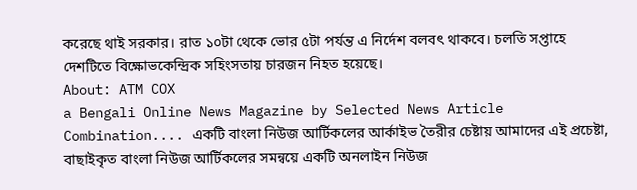করেছে থাই সরকার। রাত ১০টা থেকে ভোর ৫টা পর্যন্ত এ নির্দেশ বলবৎ থাকবে। চলতি সপ্তাহে দেশটিতে বিক্ষোভকেন্দ্রিক সহিংসতায় চারজন নিহত হয়েছে।
About: ATM COX
a Bengali Online News Magazine by Selected News Article Combination.... একটি বাংলা নিউজ আর্টিকলের আর্কাইভ তৈরীর চেষ্টায় আমাদের এই প্রচেষ্টা, বাছাইকৃত বাংলা নিউজ আর্টিকলের সমন্বয়ে একটি অনলাইন নিউজ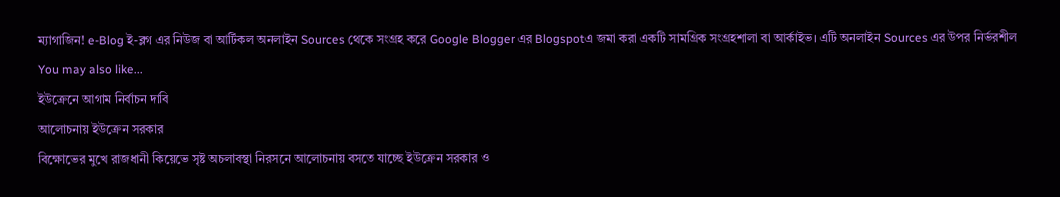ম্যাগাজিন! e-Blog ই-ব্লগ এর নিউজ বা আর্টিকল অনলাইন Sources থেকে সংগ্রহ করে Google Blogger এর Blogspotএ জমা করা একটি সামগ্রিক সংগ্রহশালা বা আর্কাইভ। এটি অনলাইন Sources এর উপর নির্ভরশীল
You may also like...
ইউক্রেনে আগাম নির্বাচন দাবি
আলোচনায় ইউক্রেন সরকার
বিক্ষোভের মুখে রাজধানী কিয়েভে সৃষ্ট অচলাবস্থা নিরসনে আলোচনায় বসতে যাচ্ছে ইউক্রেন সরকার ও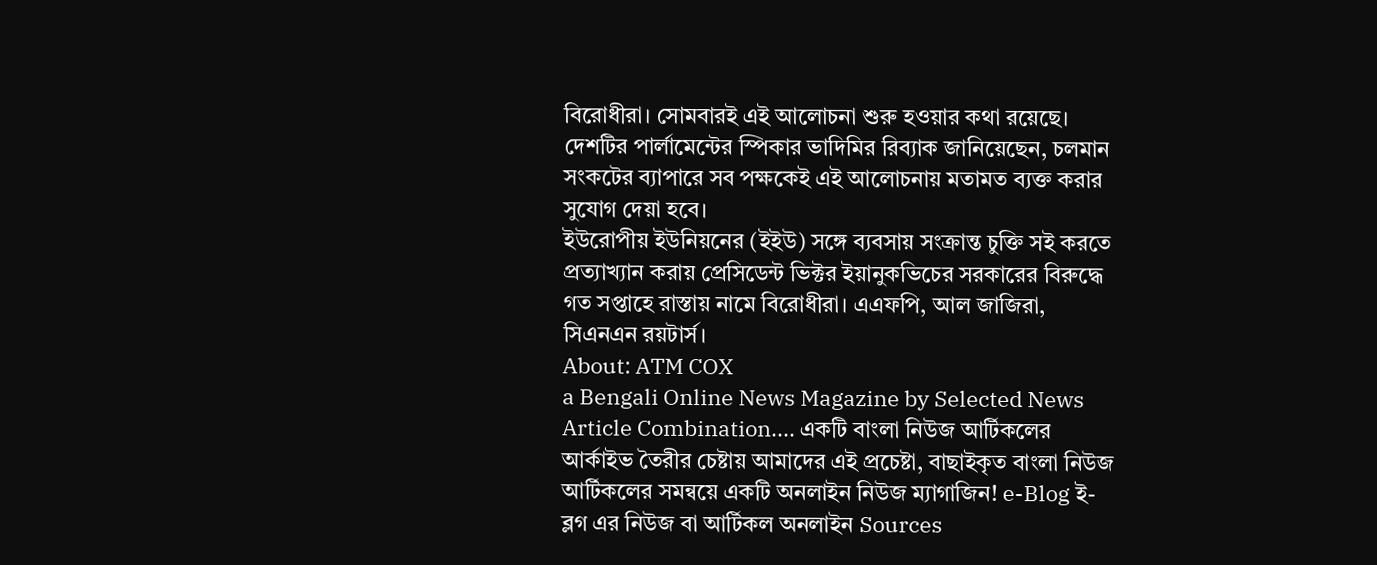বিরোধীরা। সোমবারই এই আলোচনা শুরু হওয়ার কথা রয়েছে।
দেশটির পার্লামেন্টের স্পিকার ভাদিমির রিব্যাক জানিয়েছেন, চলমান সংকটের ব্যাপারে সব পক্ষকেই এই আলোচনায় মতামত ব্যক্ত করার সুযোগ দেয়া হবে।
ইউরোপীয় ইউনিয়নের (ইইউ) সঙ্গে ব্যবসায় সংক্রান্ত চুক্তি সই করতে প্রত্যাখ্যান করায় প্রেসিডেন্ট ভিক্টর ইয়ানুকভিচের সরকারের বিরুদ্ধে গত সপ্তাহে রাস্তায় নামে বিরোধীরা। এএফপি, আল জাজিরা, সিএনএন রয়টার্স।
About: ATM COX
a Bengali Online News Magazine by Selected News Article Combination.... একটি বাংলা নিউজ আর্টিকলের আর্কাইভ তৈরীর চেষ্টায় আমাদের এই প্রচেষ্টা, বাছাইকৃত বাংলা নিউজ আর্টিকলের সমন্বয়ে একটি অনলাইন নিউজ ম্যাগাজিন! e-Blog ই-ব্লগ এর নিউজ বা আর্টিকল অনলাইন Sources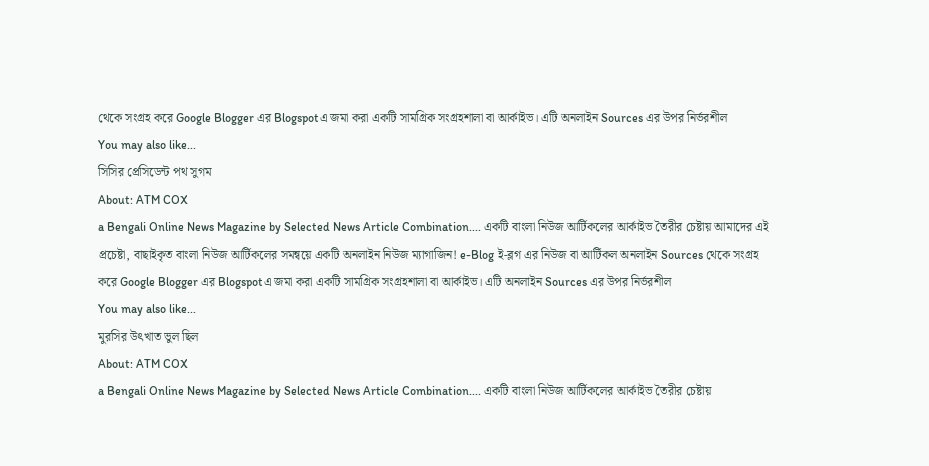থেকে সংগ্রহ করে Google Blogger এর Blogspotএ জমা করা একটি সামগ্রিক সংগ্রহশালা বা আর্কাইভ। এটি অনলাইন Sources এর উপর নির্ভরশীল
You may also like...
সিসির প্রেসিডেন্ট পথ সুগম
About: ATM COX
a Bengali Online News Magazine by Selected News Article Combination.... একটি বাংলা নিউজ আর্টিকলের আর্কাইভ তৈরীর চেষ্টায় আমাদের এই প্রচেষ্টা, বাছাইকৃত বাংলা নিউজ আর্টিকলের সমন্বয়ে একটি অনলাইন নিউজ ম্যাগাজিন! e-Blog ই-ব্লগ এর নিউজ বা আর্টিকল অনলাইন Sources থেকে সংগ্রহ করে Google Blogger এর Blogspotএ জমা করা একটি সামগ্রিক সংগ্রহশালা বা আর্কাইভ। এটি অনলাইন Sources এর উপর নির্ভরশীল
You may also like...
মুরসির উৎখাত ভুল ছিল
About: ATM COX
a Bengali Online News Magazine by Selected News Article Combination.... একটি বাংলা নিউজ আর্টিকলের আর্কাইভ তৈরীর চেষ্টায়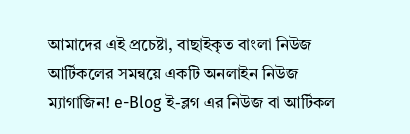আমাদের এই প্রচেষ্টা, বাছাইকৃত বাংলা নিউজ আর্টিকলের সমন্বয়ে একটি অনলাইন নিউজ ম্যাগাজিন! e-Blog ই-ব্লগ এর নিউজ বা আর্টিকল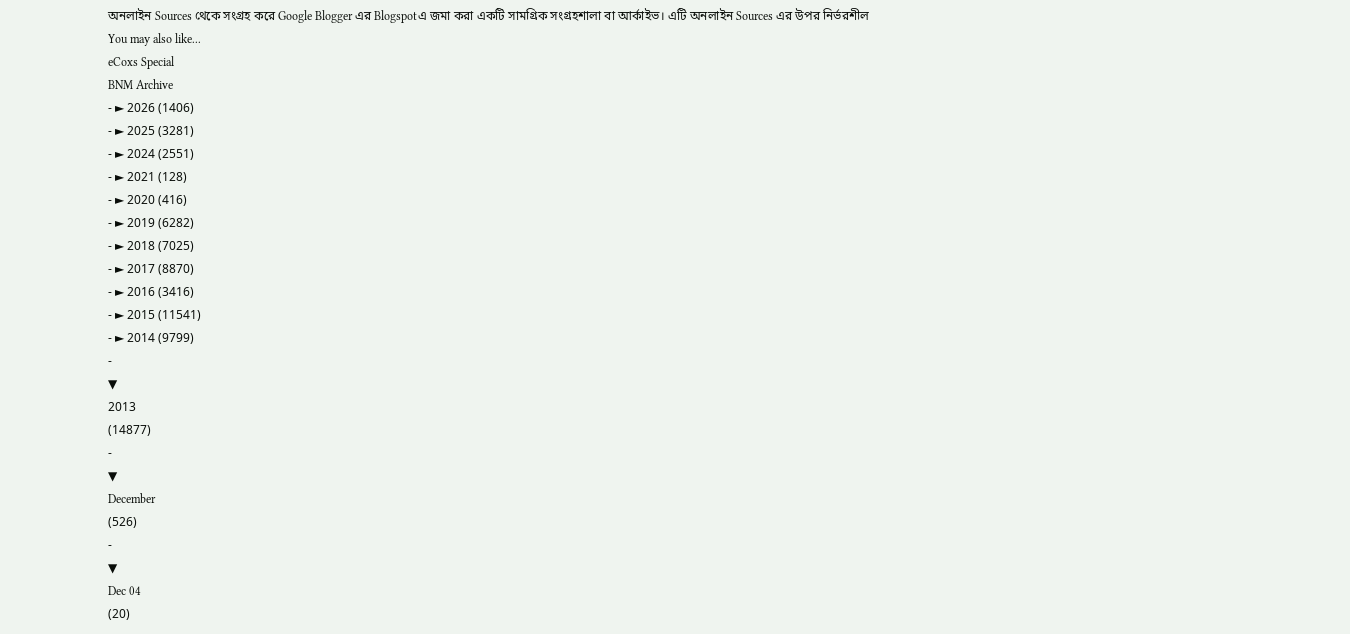অনলাইন Sources থেকে সংগ্রহ করে Google Blogger এর Blogspotএ জমা করা একটি সামগ্রিক সংগ্রহশালা বা আর্কাইভ। এটি অনলাইন Sources এর উপর নির্ভরশীল
You may also like...
eCoxs Special
BNM Archive
- ► 2026 (1406)
- ► 2025 (3281)
- ► 2024 (2551)
- ► 2021 (128)
- ► 2020 (416)
- ► 2019 (6282)
- ► 2018 (7025)
- ► 2017 (8870)
- ► 2016 (3416)
- ► 2015 (11541)
- ► 2014 (9799)
-
▼
2013
(14877)
-
▼
December
(526)
-
▼
Dec 04
(20)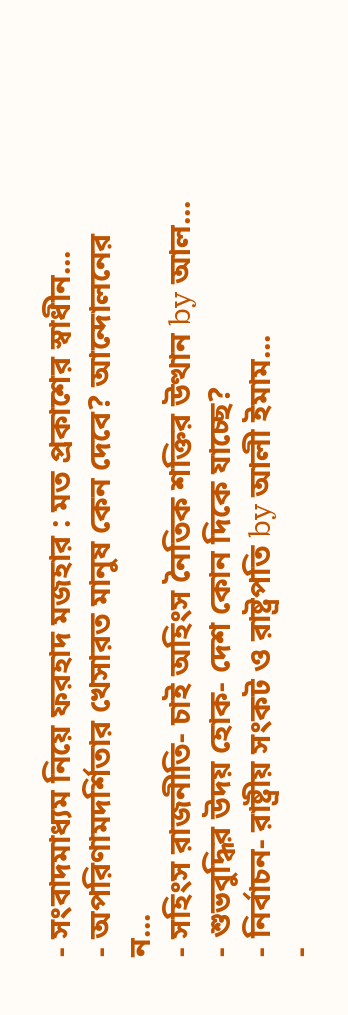- সংবাদমাধ্যম নিয়ে ফরহাদ মজহার : মত প্রকাশের স্বাধীন...
- অপরিণামদর্শিতার খেসারত মানুষ কেন দেবে? আন্দোলনের ন...
- সহিংস রাজনীতি- চাই অহিংস নৈতিক শক্তির উত্থান by আল...
- শুভবুদ্ধির উদয় হোক- দেশ কোন দিকে যাচ্ছে?
- নির্বাচন- রাষ্ট্রীয় সংকট ও রাষ্ট্রপতি by আলী ইমাম...
-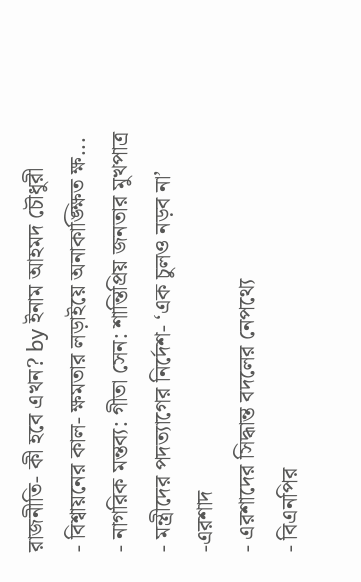রাজনীতি- কী হবে এখন? by ইনাম আহমদ চৌধুরী
- বিশ্বায়নের কাল- ক্ষমতার লড়াইয়ে অনাকাঙ্ক্ষিত ক্ষ...
- নাগরিক মন্তব্য: গীতা সেন: শান্তিপ্রিয় জনতার মুখপাত্র
- মন্ত্রীদের পদত্যাগের নির্দেশ- ‘এক চুলও নড়ব না’ -এরশাদ
- এরশাদের সিদ্ধান্ত বদলের নেপথ্যে
- বিএনপির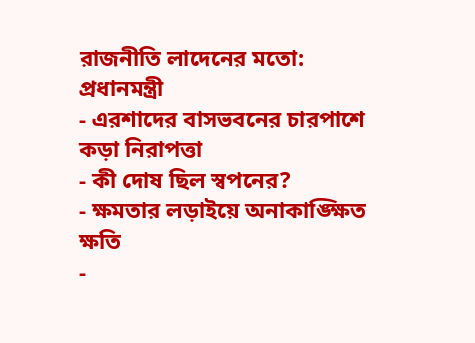রাজনীতি লাদেনের মতো: প্রধানমন্ত্রী
- এরশাদের বাসভবনের চারপাশে কড়া নিরাপত্তা
- কী দোষ ছিল স্বপনের?
- ক্ষমতার লড়াইয়ে অনাকাঙ্ক্ষিত ক্ষতি
-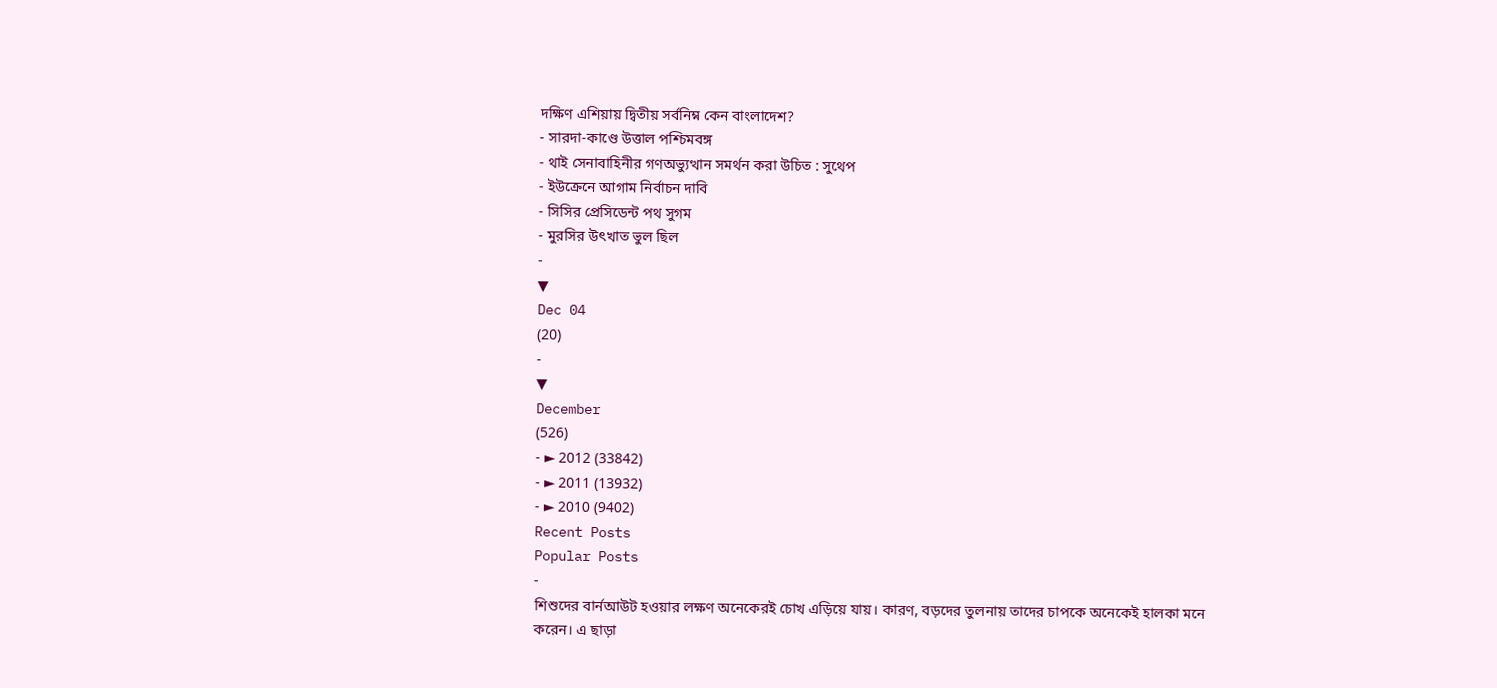দক্ষিণ এশিয়ায় দ্বিতীয় সর্বনিম্ন কেন বাংলাদেশ?
- সারদা-কাণ্ডে উত্তাল পশ্চিমবঙ্গ
- থাই সেনাবাহিনীর গণঅভ্যুত্থান সমর্থন করা উচিত : সুথেপ
- ইউক্রেনে আগাম নির্বাচন দাবি
- সিসির প্রেসিডেন্ট পথ সুগম
- মুরসির উৎখাত ভুল ছিল
-
▼
Dec 04
(20)
-
▼
December
(526)
- ► 2012 (33842)
- ► 2011 (13932)
- ► 2010 (9402)
Recent Posts
Popular Posts
-
শিশুদের বার্নআউট হওয়ার লক্ষণ অনেকেরই চোখ এড়িয়ে যায়। কারণ, বড়দের তুলনায় তাদের চাপকে অনেকেই হালকা মনে করেন। এ ছাড়া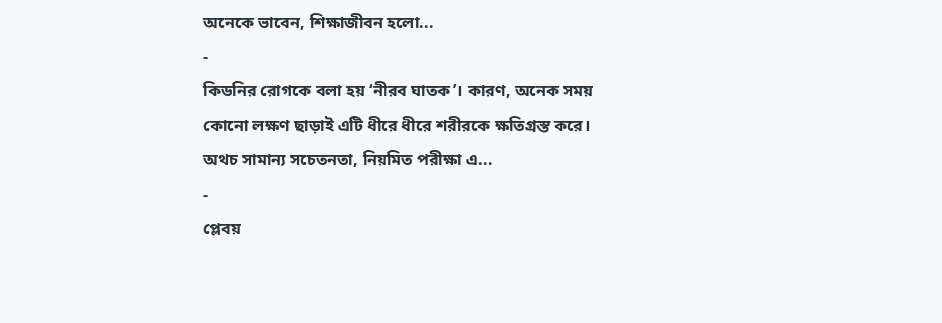অনেকে ভাবেন, শিক্ষাজীবন হলো...
-
কিডনির রোগকে বলা হয় ‘নীরব ঘাতক’। কারণ, অনেক সময় কোনো লক্ষণ ছাড়াই এটি ধীরে ধীরে শরীরকে ক্ষতিগ্রস্ত করে। অথচ সামান্য সচেতনতা, নিয়মিত পরীক্ষা এ...
-
প্লেবয়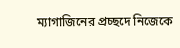ম্যাগাজিনের প্রচ্ছদে নিজেকে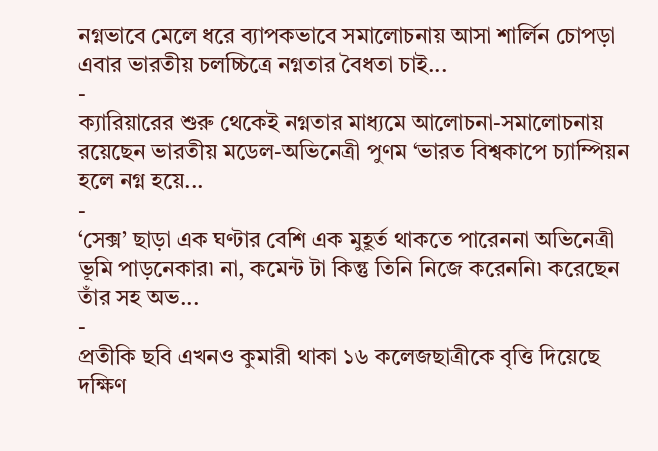নগ্নভাবে মেলে ধরে ব্যাপকভাবে সমালোচনায় আসা শার্লিন চোপড়া এবার ভারতীয় চলচ্চিত্রে নগ্নতার বৈধতা চাই...
-
ক্যারিয়ারের শুরু থেকেই নগ্নতার মাধ্যমে আলোচনা-সমালোচনায় রয়েছেন ভারতীয় মডেল-অভিনেত্রী পুণম ‘ভারত বিশ্বকাপে চ্যাম্পিয়ন হলে নগ্ন হয়ে...
-
‘সেক্স’ ছাড়া এক ঘণ্টার বেশি এক মুহূর্ত থাকতে পারেননা অভিনেত্রী ভূমি পাড়নেকার৷ না, কমেন্ট টা কিন্তু তিনি নিজে করেননি৷ করেছেন তাঁর সহ অভ...
-
প্রতীকি ছবি এখনও কুমারী থাকা ১৬ কলেজছাত্রীকে বৃত্তি দিয়েছে দক্ষিণ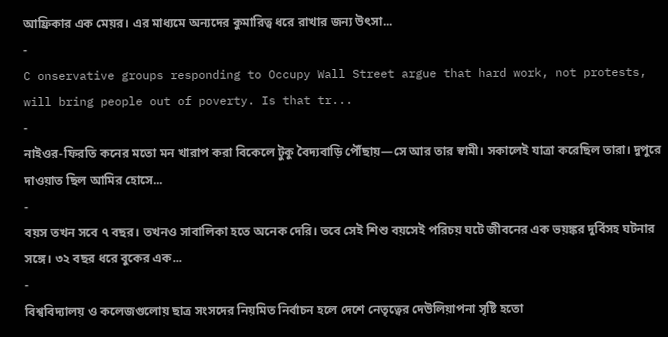আফ্রিকার এক মেয়র। এর মাধ্যমে অন্যদের কুমারিত্ব ধরে রাখার জন্য উৎসা...
-
C onservative groups responding to Occupy Wall Street argue that hard work, not protests, will bring people out of poverty. Is that tr...
-
নাইওর-ফিরতি কনের মতো মন খারাপ করা বিকেলে টুকু বৈদ্যবাড়ি পৌঁছায়—সে আর তার স্বামী। সকালেই যাত্রা করেছিল তারা। দুপুরে দাওয়াত ছিল আমির হোসে...
-
বয়স তখন সবে ৭ বছর। তখনও সাবালিকা হতে অনেক দেরি। তবে সেই শিশু বয়সেই পরিচয় ঘটে জীবনের এক ভয়ঙ্কর দুর্বিসহ ঘটনার সঙ্গে। ৩২ বছর ধরে বুকের এক...
-
বিশ্ববিদ্যালয় ও কলেজগুলোয় ছাত্র সংসদের নিয়মিত নির্বাচন হলে দেশে নেতৃত্বের দেউলিয়াপনা সৃষ্টি হতো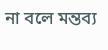না বলে মন্তব্য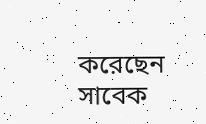করেছেন সাবেক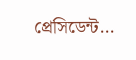প্রেসিডেন্ট...